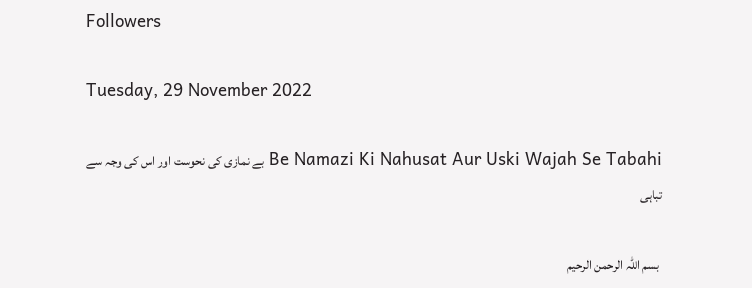Followers

Tuesday, 29 November 2022

Be Namazi Ki Nahusat Aur Uski Wajah Se Tabahi بے نمازی کی نحوست اور اس کی وجہ سے تباہی

 بسم اللہ الرحمن الرحیم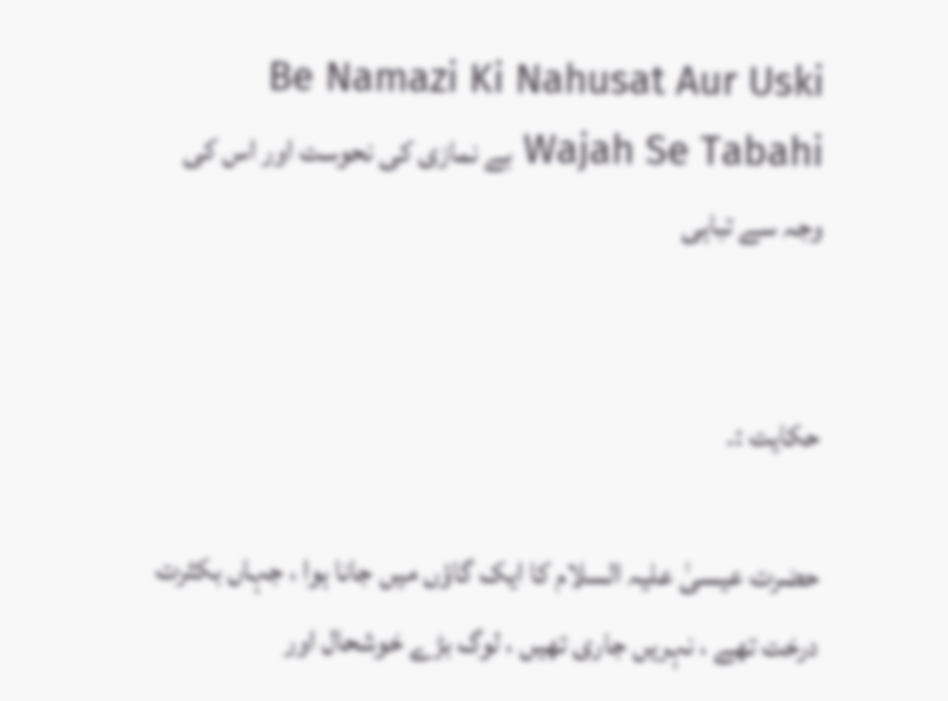Be Namazi Ki Nahusat Aur Uski Wajah Se Tabahi بے نمازی کی نحوست اور اس کی وجہ سے تباہی


حکایت :۔

حضرت عیسیٰ علیہ السلام کا ایک گاؤں میں جانا ہوا ، جہاں بکثرت درخت تھے ، نہریں جاری تھیں ، لوگ بڑے خوشحال اور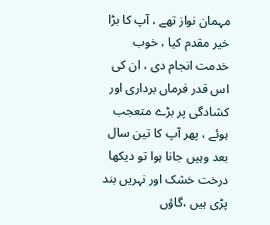مہمان نواز تھے ، آپ کا بڑا خیر مقدم کیا ، خوب خدمت انجام دی ، ان کی اس قدر فرماں برداری اور کشادگی پر بڑے متعجب ہوئے ، پھر آپ کا تین سال بعد وہیں جانا ہوا تو دیکھا درخت خشک اور نہریں بند پڑی ہیں ،گاؤں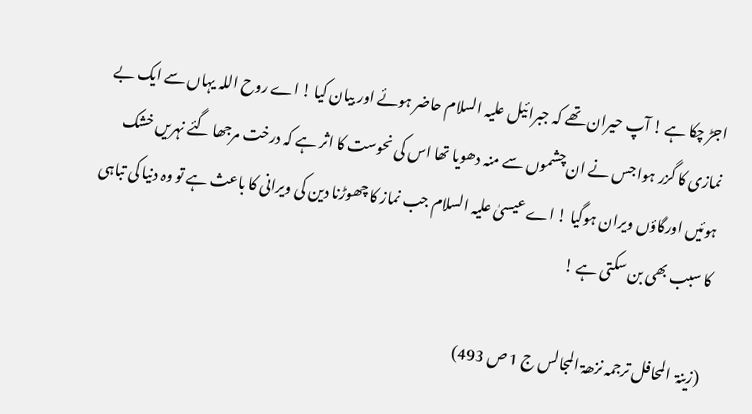اجڑ چکا ہے ! آپ حیران تھے کہ جبرائیل علیہ السلام حاضر ہوئے اور بیان کیا ! اے روح اللہ یہاں سے ایک بے نمازی کا گزر ہوا جس نے ان چشموں سے منہ دھویا تھا اس کی نحوست کا اثر ہے کہ درخت مرجھا گئے نہریں خشک ہوئیں اورگاؤں ویران ہوگیا ! اے عیسیٰ علیہ السلام جب نماز کا چھوڑنا دین کی ویرانی کا باعث ہے تو وہ دنیا کی تباہی کا سبب بھی بن سکتی ہے !

 (زینۃ  المحافل ترجمہ نزھۃ المجالس ج 1 ص 493)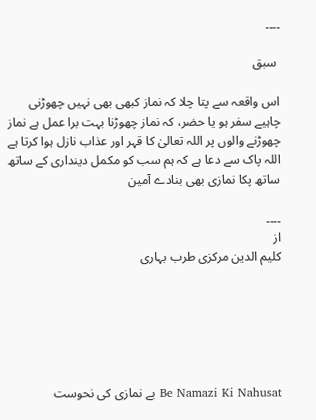۔۔۔۔

 سبق

اس واقعہ سے پتا چلا کہ نماز کبھی بھی نہیں چھوڑنی چاہیے سفر ہو یا حضر، کہ نماز چھوڑنا بہت برا عمل ہے نماز چھوڑنے والوں پر اللہ تعالیٰ کا قہر اور عذاب نازل ہوا کرتا ہے
اللہ پاک سے دعا ہے کہ ہم سب کو مکمل دینداری کے ساتھ ساتھ پکا نمازی بھی بنادے آمین

۔۔۔۔
از
کلیم الدین مرکزی طرب بہاری






Be Namazi Ki Nahusat بے نمازی کی نحوست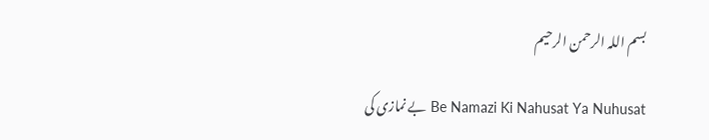بسم اللہ الرحمن الرحیم

Be Namazi Ki Nahusat Ya Nuhusat بے نمازی کی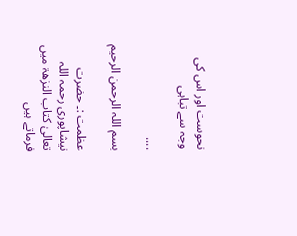نحوست اور اس کی وجہ سے تباہی

....

بسم اللہ الرحمن الرحیم

عظمت :۔ حضرت نیشاپوری رحمہ اللہ تعالیٰ کتاب النزھۃ میں فرماتے ہیں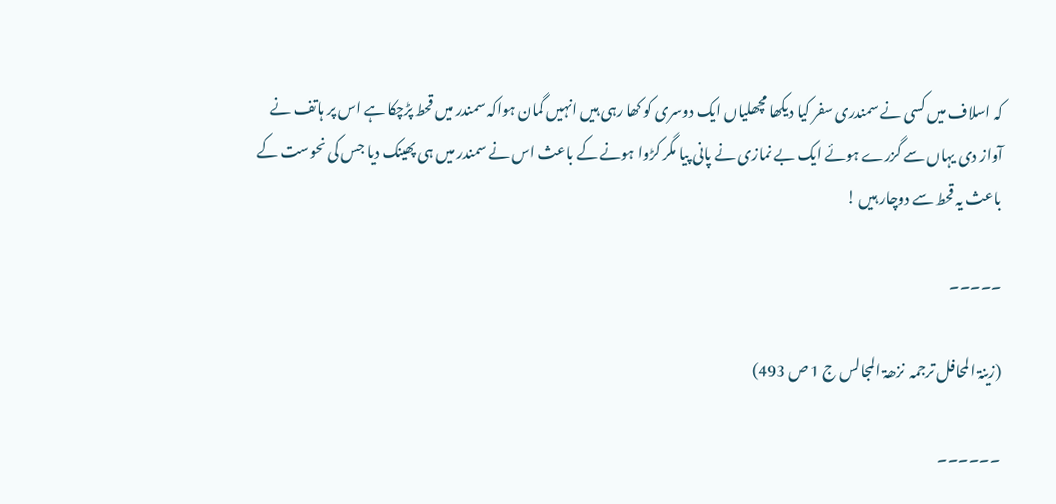کہ اسلاف میں کسی نے سمندری سفر کیا دیکھا مچھلیاں ایک دوسری کو کھا رہی ہیں انہیں گمان ہواکہ سمندر میں قحط پڑچکا ہے اس پر ہاتف نے آواز دی یہاں سے گزرے ہوئے ایک بے نمازی نے پانی پیا مگر کڑوا ہونے کے باعث اس نے سمندر میں ہی پھینک دیا جس کی نحوست کے باعث یہ قحط سے دوچار ہیں !

۔۔۔۔۔

(زینۃ المحافل ترجمہ  نزھۃ المجالس ج 1 ص 493)

۔۔۔۔۔۔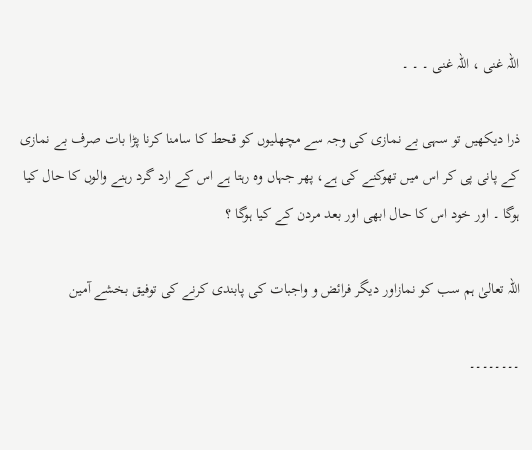اللہ غنی ، اللہ غنی ۔ ۔ ۔

ذرا دیکھیں تو سہی بے نمازی کی وجہ سے مچھلیوں کو قحط کا سامنا کرنا پڑا بات صرف بے نمازی کے پانی پی کر اس میں تھوکنے کی ہے، پھر جہاں وہ رہتا ہے اس کے ارد گرد رہنے والوں کا حال کیا ہوگا ۔ اور خود اس کا حال ابھی اور بعد مردن کے کیا ہوگا ؟

اللہ تعالیٰ ہم سب کو نمازاور دیگر فرائض و واجبات کی پابندی کرنے کی توفیق بخشے آمین

۔۔۔۔۔۔۔۔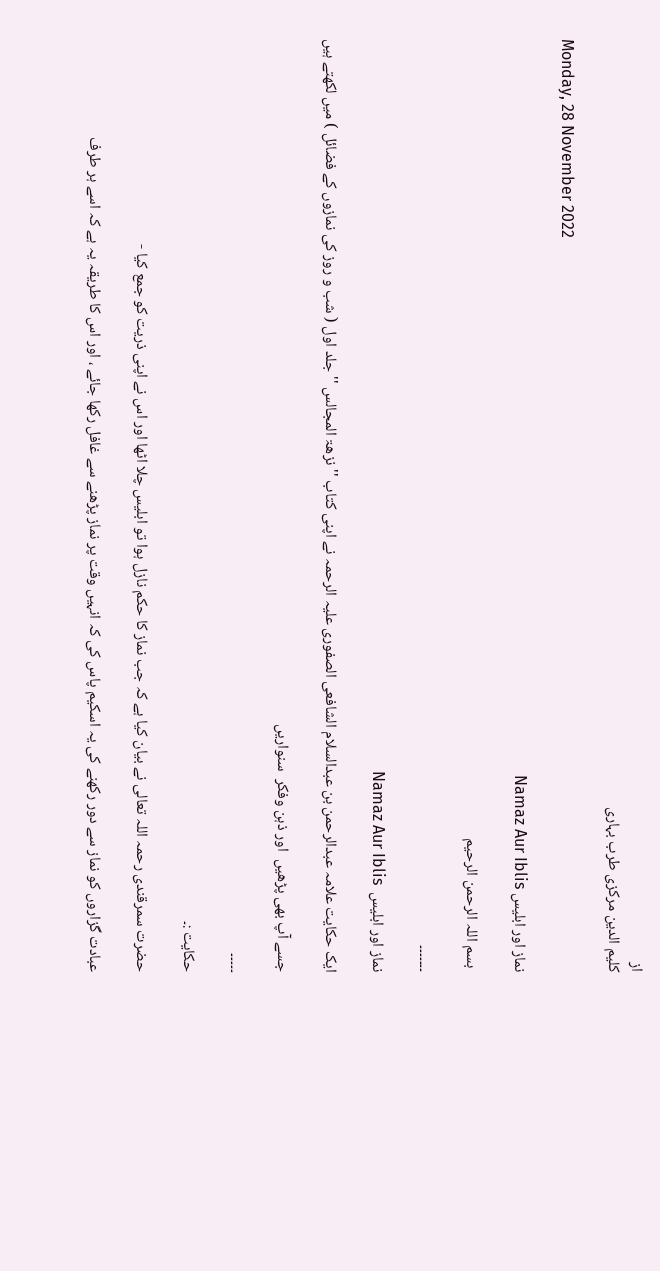از
کلیم الدین مرکزی طرب بہاری

Monday, 28 November 2022

نماز اور ابلیس Namaz Aur Iblis

 بسم اللہ الرحمن الرحیم

۔۔۔۔۔۔۔

نماز اور ابلیس  Namaz Aur Iblis

ایک حکایت علامہ عبدالرحمن بن عبدالسلام الشافعی الصفوری علیہ الرحمہ نے اپنی کتاب '' نزھۃ المجالس '' جلد اول ( شب و روز کی نمازوں کے فضائل ) میں لکھتے ہیں

جسے آپ بھی پڑھیں  اور ذہن وفکر  سنواریں

۔۔۔۔۔

حکایت :۔

حضرت سمرقندی رحمہ اللہ تعالی نے بیان کیا ہے کہ جب نماز کا حکم نازل ہوا تو ابلیس چلا اٹھا اور اس نے اپنی ذریت کو جمع کیا -

عبادت گزاروں کو نماز سے دور رکھنے کی یہ اسکیم پاس کی کہ انہیں وقت پر نماز پڑھنے سے غافل رکھا جائے ، اور اس کا طریقہ یہ ہے کہ اسے ہر طرف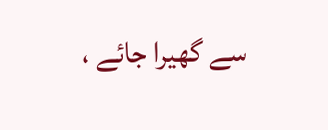سے گھیرا جائے ،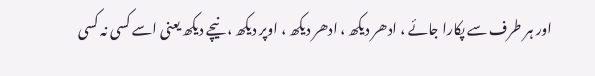اور ہر طرف سے پکارا جائے ، ادھر دیکھ ، ادھر دیکھ ، اوپر دیکھ ، نیچے دیکھ یعنی اسے کسی نہ کسی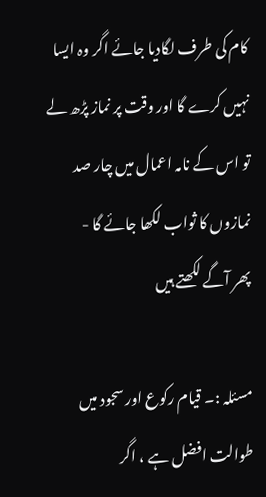کام کی طرف لگادیا جائے اگر وہ ایسا نہیں کرے گا اور وقت پر نماز پڑھ لے تو اس کے نامہ اعمال میں چار صد نمازوں کا ثواب لکھا جائے گا -
پھر آگے لکھتے ہیں

مسئلہ :۔ قیام رکوع اور سجود میں طوالت افضل ہے ، اگر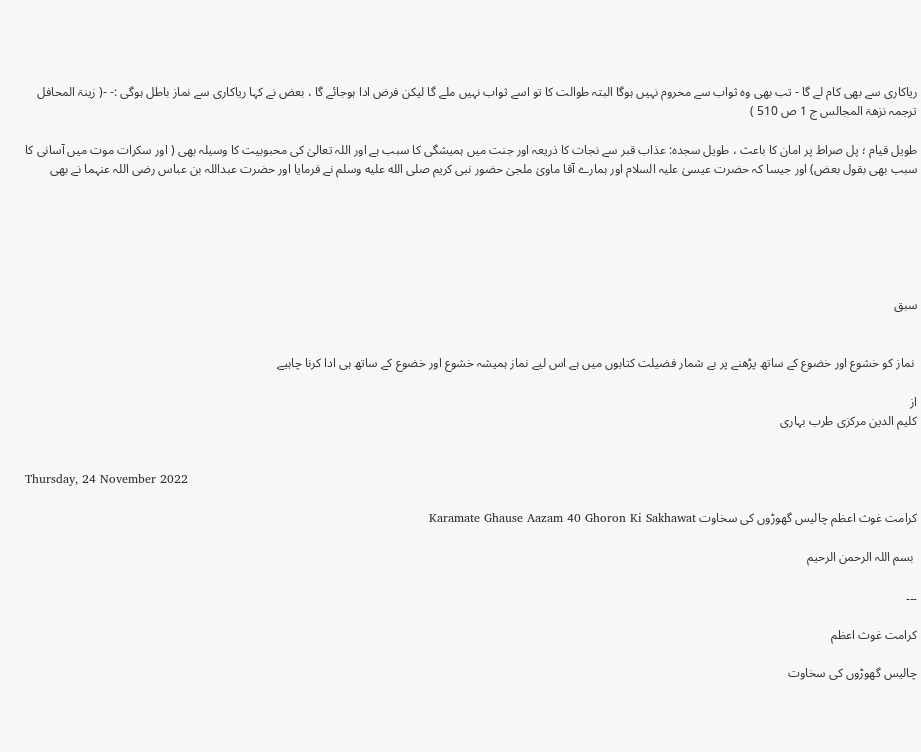ریاکاری سے بھی کام لے گا - تب بھی وہ ثواب سے محروم نہیں ہوگا البتہ طوالت کا تو اسے ثواب نہیں ملے گا لیکن فرض ادا ہوجائے گا ، بعض نے کہا ریاکاری سے نماز باطل ہوگی :- -( زینۃ المحافل ترجمہ نزھۃ المجالس ج 1 ص 510 )

طویل قیام ؛ پل صراط پر امان کا باعث ، طویل سجدہ: عذاب قبر سے نجات کا ذریعہ اور جنت میں ہمیشگی کا سبب ہے اور اللہ تعالیٰ کی محبوبیت کا وسیلہ بھی ( اور سکرات موت میں آسانی کا سبب بھی بقول بعض) اور جیسا کہ حضرت عیسیٰ علیہ السلام اور ہمارے آقا ماویٰ ملجیٰ حضور نبی کریم صلى الله عليه وسلم نے فرمایا اور حضرت عبداللہ بن عباس رضی اللہ عنہما نے بھی






سبق


 نماز کو خشوع اور خضوع کے ساتھ پڑھنے پر بے شمار فضیلت کتابوں میں ہے اس لیے نماز ہمیشہ خشوع اور خضوع کے ساتھ ہی ادا کرنا چاہیے

از
کلیم الدین مرکزی طرب بہاری


Thursday, 24 November 2022

کرامت غوث اعظم چالیس گھوڑوں کی سخاوت Karamate Ghause Aazam 40 Ghoron Ki Sakhawat

 بسم اللہ الرحمن الرحیم

۔۔۔

کرامت غوث اعظم

چالیس گھوڑوں کی سخاوت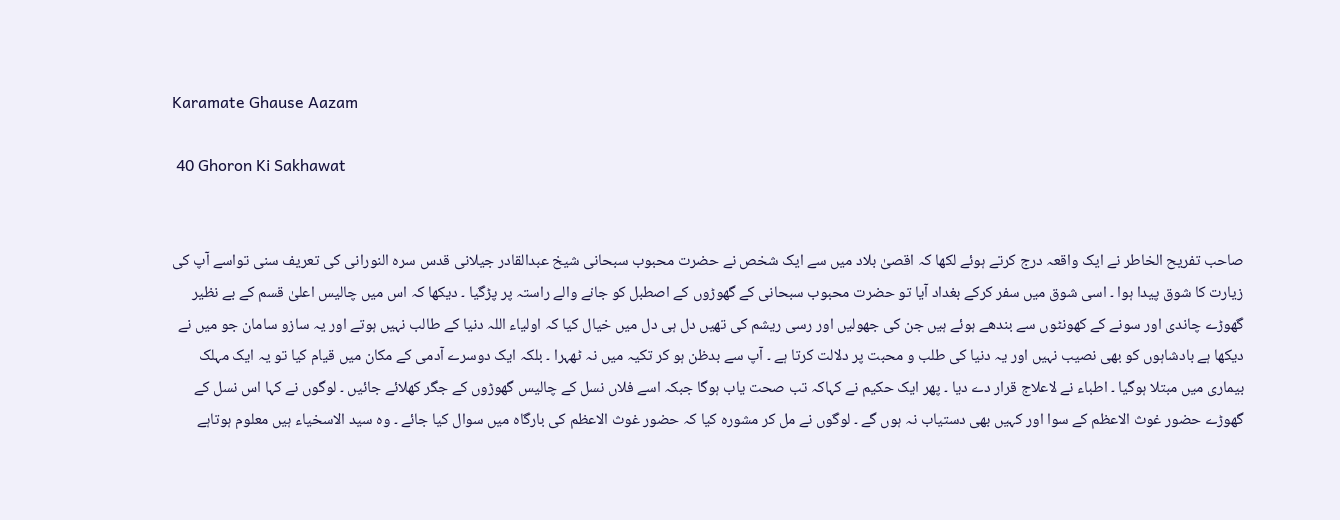Karamate Ghause Aazam

 40 Ghoron Ki Sakhawat


صاحب تفریح الخاطر نے ایک واقعہ درج کرتے ہوئے لکھا کہ اقصیٰ بلاد میں سے ایک شخص نے حضرت محبوب سبحانی شیخ عبدالقادر جیلانی قدس سرہ النورانی کی تعریف سنی تواسے آپ کی زیارت کا شوق پیدا ہوا ۔ اسی شوق میں سفر کرکے بغداد آیا تو حضرت محبوب سبحانی کے گھوڑوں کے اصطبل کو جانے والے راستہ پر پڑگیا ۔ دیکھا کہ اس میں چالیس اعلیٰ قسم کے بے نظیر گھوڑے چاندی اور سونے کے کھونٹوں سے بندھے ہوئے ہیں جن کی جھولیں اور رسی ریشم کی تھیں دل ہی دل میں خیال کیا کہ اولیاء اللہ دنیا کے طالب نہیں ہوتے اور یہ سازو سامان جو میں نے دیکھا ہے بادشاہوں کو بھی نصیب نہیں اور یہ دنیا کی طلب و محبت پر دلالت کرتا ہے ۔ آپ سے بدظن ہو کر تکیہ میں نہ ٹھہرا ۔ بلکہ ایک دوسرے آدمی کے مکان میں قیام کیا تو یہ ایک مہلک بیماری میں مبتلا ہوگیا ۔ اطباء نے لاعلاج قرار دے دیا ۔ پھر ایک حکیم نے کہاکہ تب صحت یاب ہوگا جبکہ اسے فلاں نسل کے چالیس گھوڑوں کے جگر کھلائے جائیں ۔ لوگوں نے کہا اس نسل کے گھوڑے حضور غوث الاعظم کے سوا اور کہیں بھی دستیاب نہ ہوں گے ۔ لوگوں نے مل کر مشورہ کیا کہ حضور غوث الاعظم کی بارگاہ میں سوال کیا جائے ۔ وہ سید الاسخیاء ہیں معلوم ہوتاہے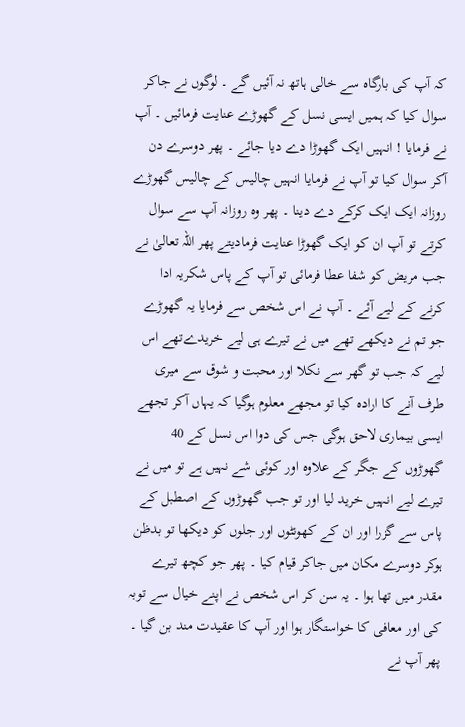کہ آپ کی بارگاہ سے خالی ہاتھ نہ آئیں گے ۔ لوگوں نے جاکر سوال کیا کہ ہمیں ایسی نسل کے گھوڑے عنایت فرمائیں ۔ آپ نے فرمایا ! انہیں ایک گھوڑا دے دیا جائے ۔ پھر دوسرے دن آکر سوال کیا تو آپ نے فرمایا انہیں چالیس کے چالیس گھوڑے روزانہ ایک ایک کرکے دے دینا ۔ پھر وہ روزانہ آپ سے سوال کرتے تو آپ ان کو ایک گھوڑا عنایت فرمادیتے پھر اللہ تعالیٰ نے جب مریض کو شفا عطا فرمائی تو آپ کے پاس شکریہ ادا کرنے کے لیے آئے ۔ آپ نے اس شخص سے فرمایا یہ گھوڑے جو تم نے دیکھے تھے میں نے تیرے ہی لیے خریدےتھے اس لیے کہ جب تو گھر سے نکلا اور محبت و شوق سے میری طرف آنے کا ارادہ کیا تو مجھے معلوم ہوگیا کہ یہاں آکر تجھے ایسی بیماری لاحق ہوگی جس کی دوا اس نسل کے 40  گھوڑوں کے جگر کے علاوہ اور کوئی شے نہیں ہے تو میں نے تیرے لیے انہیں خرید لیا اور تو جب گھوڑوں کے اصطبل کے پاس سے گزرا اور ان کے کھونٹوں اور جلوں کو دیکھا تو بدظن ہوکر دوسرے مکان میں جاکر قیام کیا ۔ پھر جو کچھ تیرے مقدر میں تھا ہوا ۔ یہ سن کر اس شخص نے اپنے خیال سے توبہ کی اور معافی کا خواستگار ہوا اور آپ کا عقیدت مند بن گیا ۔ پھر آپ نے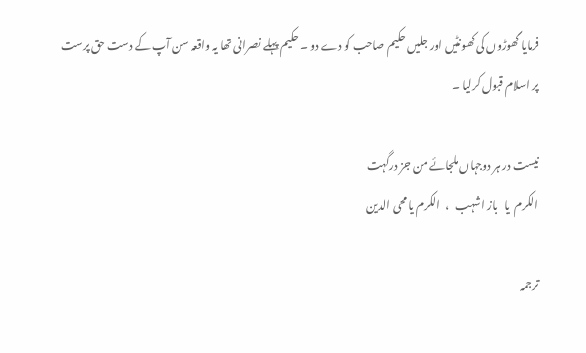فرمایا گھوڑوں کی کھونٹیں اور جلیں حکیم صاحب کو دے دو ۔ حکیم پہلے نصرانی تھا یہ واقعہ سن آپ کے دست حق پرست پر اسلام قبول کرلیا ۔

نیست در ہر دوجہاں ملجائے من جز درگہت
الکرم  یا   باز اشہب   ،  الکرم یا محی الدین

ترجمہ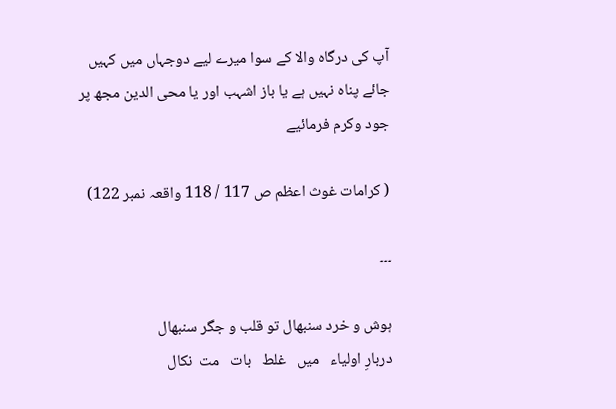آپ کی درگاہ والا کے سوا میرے لیے دوجہاں میں کہیں جائے پناہ نہیں ہے یا باز اشہب اور یا محی الدین مجھ پر جود وکرم فرمائیے

( کرامات غوث اعظم ص 117 / 118 واقعہ نمبر 122)

۔۔۔

ہوش و خرد سنبھال تو قلب و جگر سنبھال
دربارِ اولیاء   میں   غلط   بات   مت  نکال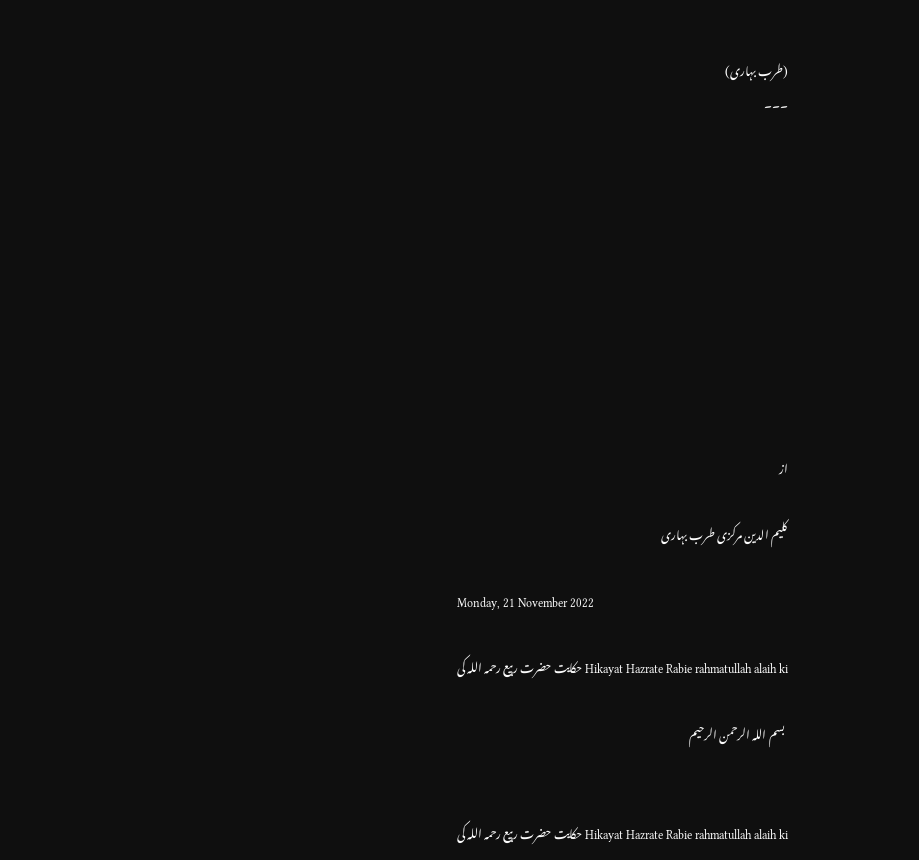(طرب بہاری)
۔۔۔










از

کلیم الدین مرکزی طرب بہاری

Monday, 21 November 2022

Hikayat Hazrate Rabie rahmatullah alaih ki حکایت حضرت ربیع رحمہ اللہ کی

 بسم اللہ الرحمن الرحیم


Hikayat Hazrate Rabie rahmatullah alaih ki حکایت حضرت ربیع رحمہ اللہ کی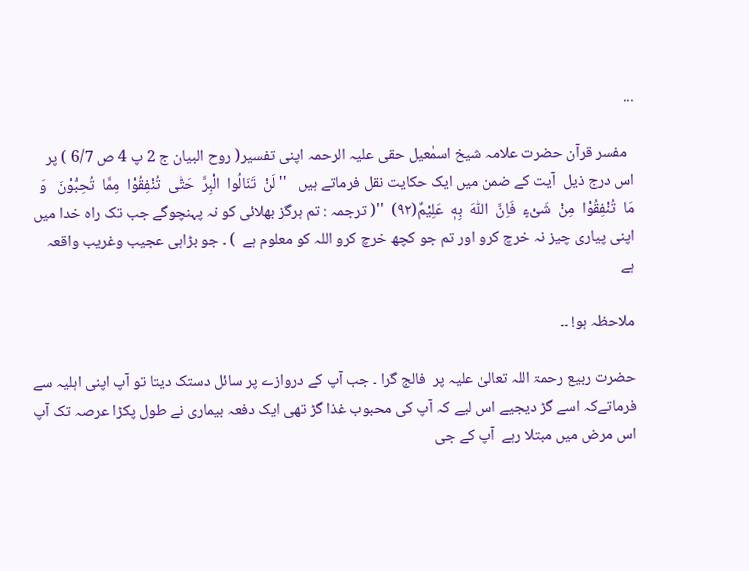...

  مفسر قرآن حضرت علامہ شیخ اسمٰعیل حقی علیہ الرحمہ اپنی تفسیر( روح البیان ج 2 پ 4 ص 6/7 ) پر اس درج ذیل  آیت کے ضمن میں ایک حکایت نقل فرماتے ہیں   '' لَنْ  تَنَالُوا  الْبِرَّ  حَتّٰى  تُنْفِقُوْا  مِمَّا  تُحِبُّوْنَ   وَ  مَا  تُنْفِقُوْا  مِنْ  شَیْءٍ  فَاِنَّ  اللّٰهَ  بِهٖ  عَلِیْمٌ(۹۲)  ''( ترجمہ : تم ہرگز بھلائی کو نہ پہنچوگے جب تک راہ خدا میں اپنی پیاری چیز نہ خرچ کرو اور تم جو کچھ خرچ کرو اللہ کو معلوم ہے  ) ۔ جو بڑاہی عجیب وغریب واقعہ ہے

ملاحظہ ہو! ۔۔

حضرت ربیع رحمۃ اللہ تعالیٰ علیہ پر  فالج گرا ۔ جب آپ کے دروازے پر سائل دستک دیتا تو آپ اپنی اہلیہ سے فرماتےکہ اسے گڑ دیجیے اس لیے کہ آپ کی محبوب غذا گڑ تھی ایک دفعہ بیماری نے طول پکڑا عرصہ تک آپ اس مرض میں مبتلا رہے  آپ کے جی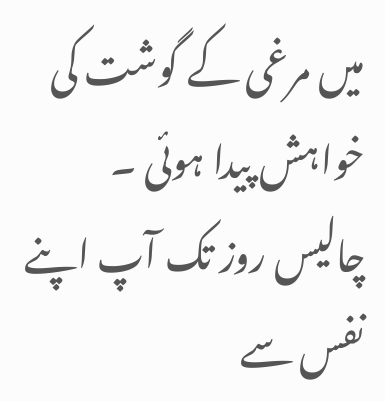میں مرغی کے گوشت کی خواہش پیدا ہوئی ۔ چالیس روز تک آپ اپنے نفس سے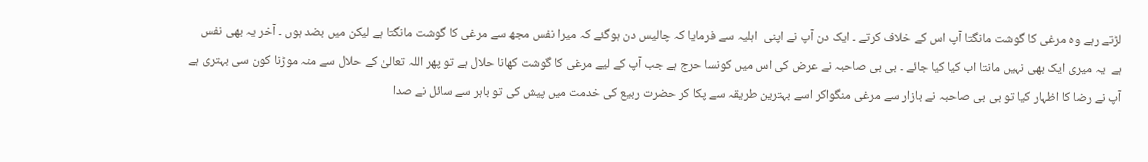لڑتے رہے وہ مرغی کا گوشت مانگتا آپ اس کے خلاف کرتے ۔ ایک دن آپ نے اپنی  اہلیہ سے فرمایا کہ چالیس دن ہوگئے کہ میرا نفس مجھ سے مرغی کا گوشت مانگتا ہے لیکن میں بضد ہوں ۔ آخر یہ بھی نفس ہے  یہ میری ایک بھی نہیں مانتا اب کیا کیا جائے ۔ بی بی صاحبہ نے عرض کی اس میں کونسا حرج ہے جب آپ کے لیے مرغی کا گوشت کھانا حلال ہے تو پھر اللہ تعالیٰ کے حلال سے منہ موڑنا کون سی بہتری ہے آپ نے رضا کا اظہار کیا تو بی بی صاحبہ نے بازار سے مرغی منگواکر اسے بہترین طریقہ سے پکا کر حضرت ربیع کی خدمت میں پیش کی تو باہر سے سائل نے صدا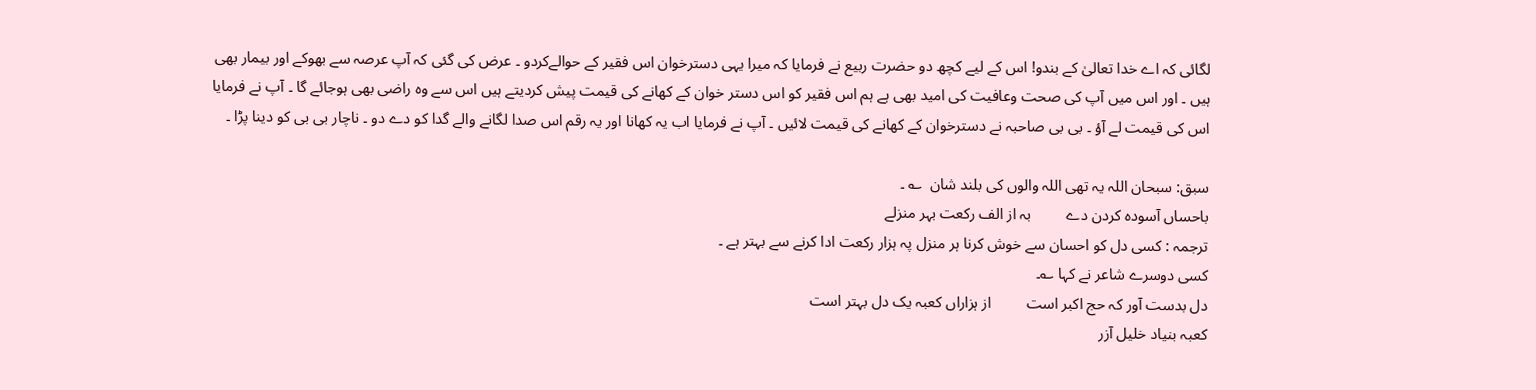لگائی کہ اے خدا تعالیٰ کے بندو! اس کے لیے کچھ دو حضرت ربیع نے فرمایا کہ میرا یہی دسترخوان اس فقیر کے حوالےکردو ۔ عرض کی گئی کہ آپ عرصہ سے بھوکے اور بیمار بھی ہیں ۔ اور اس میں آپ کی صحت وعافیت کی امید بھی ہے ہم اس فقیر کو اس دستر خوان کے کھانے کی قیمت پیش کردیتے ہیں اس سے وہ راضی بھی ہوجائے گا ۔ آپ نے فرمایا  اس کی قیمت لے آؤ ۔ بی بی صاحبہ نے دسترخوان کے کھانے کی قیمت لائیں ۔ آپ نے فرمایا اب یہ کھانا اور یہ رقم اس صدا لگانے والے گدا کو دے دو ۔ ناچار بی بی کو دینا پڑا ۔

سبق: سبحان اللہ یہ تھی اللہ والوں کی بلند شان  ؎ ۔
باحساں آسودہ کردن دے         بہ از الف رکعت بہر منزلے
ترجمہ : کسی دل کو احسان سے خوش کرنا ہر منزل پہ ہزار رکعت ادا کرنے سے بہتر ہے ۔
کسی دوسرے شاعر نے کہا ؎۔
دل بدست آور کہ حج اکبر است         از ہزاراں کعبہ یک دل بہتر است
کعبہ بنیاد خلیل آزر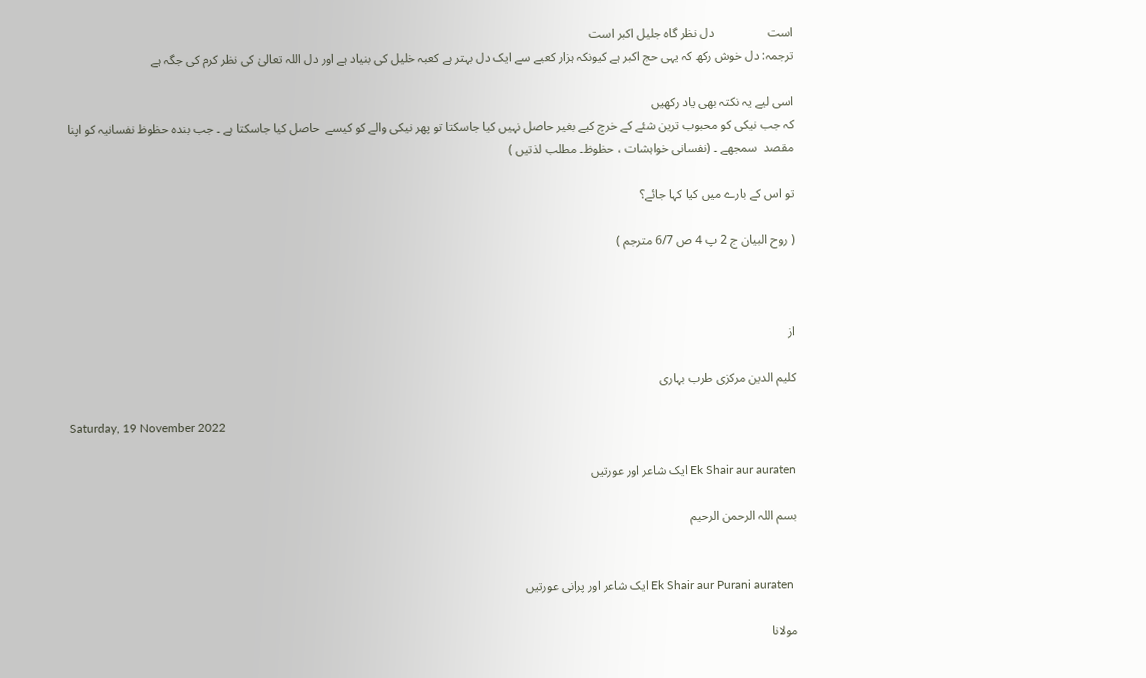است                 دل نظر گاہ جلیل اکبر است
ترجمہ: دل خوش رکھ کہ یہی حج اکبر ہے کیونکہ ہزار کعبے سے ایک دل بہتر ہے کعبہ خلیل کی بنیاد ہے اور دل اللہ تعالیٰ کی نظر کرم کی جگہ ہے

اسی لیے یہ نکتہ بھی یاد رکھیں
کہ جب نیکی کو محبوب ترین شئے کے خرچ کیے بغیر حاصل نہیں کیا جاسکتا تو پھر نیکی والے کو کیسے  حاصل کیا جاسکتا ہے ۔ جب بندہ حظوظ نفسانیہ کو اپنا مقصد  سمجھے ۔ (نفسانی خواہشات ، حظوظ۔ مطلب لذتیں )

تو اس کے بارے میں کیا کہا جائے؟

( روح البیان ج 2 پ 4 ص 6/7 مترجم )



از

کلیم الدین مرکزی طرب بہاری

Saturday, 19 November 2022

Ek Shair aur auraten ایک شاعر اور عورتیں

بسم اللہ الرحمن الرحیم


 Ek Shair aur Purani auraten ایک شاعر اور پرانی عورتیں

مولانا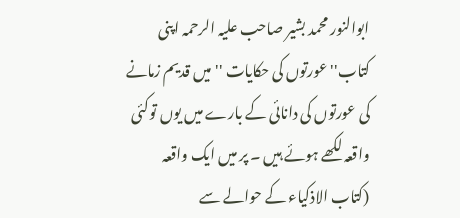ابوالنور محمد بشیر صاحب علیہ الرحمہ اپنی کتاب'' عورتوں کی حکایات ''میں قدیم زمانے کی عورتوں کی دانائی کے بارے میں یوں توکئی واقعہ لکھے ہوئے ہیں ۔ پر میں ایک واقعہ (کتاب الاذکیاء کے حوالے سے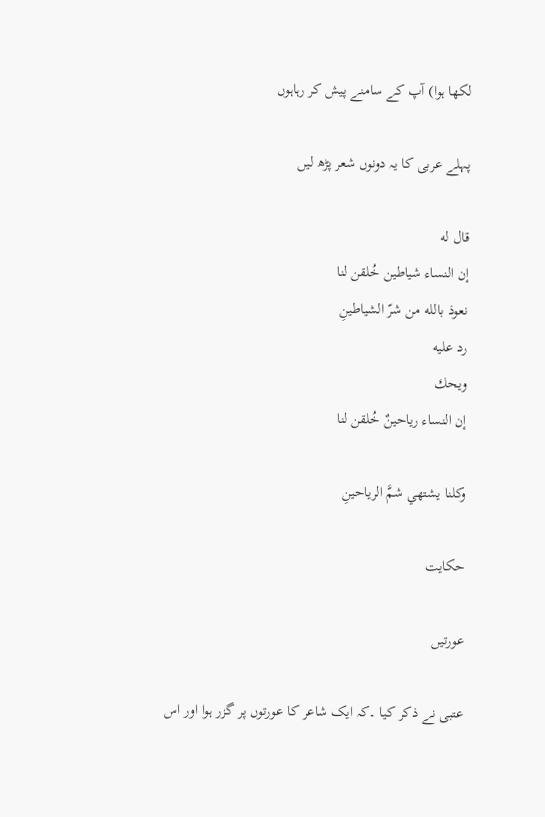لکھا ہوا) آپ کے سامنے پیش کر رہاہوں

پہلے عربی کا یہ دونوں شعر پڑھ لیں

قال له
إن النساء شياطين خُلقن لنا
نعوذ بالله من شرّ الشياطينِ
رد عليه
ويحك
إن النساء رياحينٌ خُلقن لنا

وكلنا يشتهي شمَّ الرياحينِ

حکایت

عورتیں

عتبی نے ذکر کیا ۔کہ ایک شاعر کا عورتوں پر گزر ہوا اور اس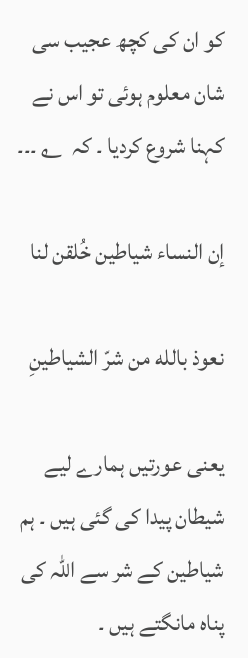کو ان کی کچھ عجیب سی شان معلوم ہوئی تو اس نے کہنا شروع کردیا ۔ کہ  ؎ ۔۔۔

إن النساء شياطين خُلقن لنا

نعوذ بالله من شرّ الشياطينِ

یعنی عورتیں ہمارے لیے شیطان پیدا کی گئی ہیں ۔ ہم شیاطین کے شر سے اللہ کی پناہ مانگتے ہیں ۔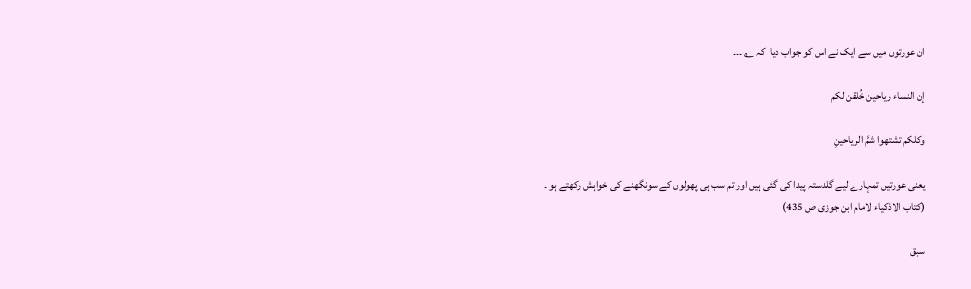ان عورتوں میں سے ایک نے اس کو جواب دیا  کہ ؎ ۔۔۔

إن النساء رياحين خُلقن لکم

وكلکم تشتھوا شمَّ الرياحينِ

یعنی عورتیں تمہارے لیے گلدستہ پیدا کی گئی ہیں اور تم سب ہی پھولوں کے سونگھنے کی خواہش رکھتے ہو ۔
(کتاب الاذکیاء لامام ابن جوزی ص 435)

سبق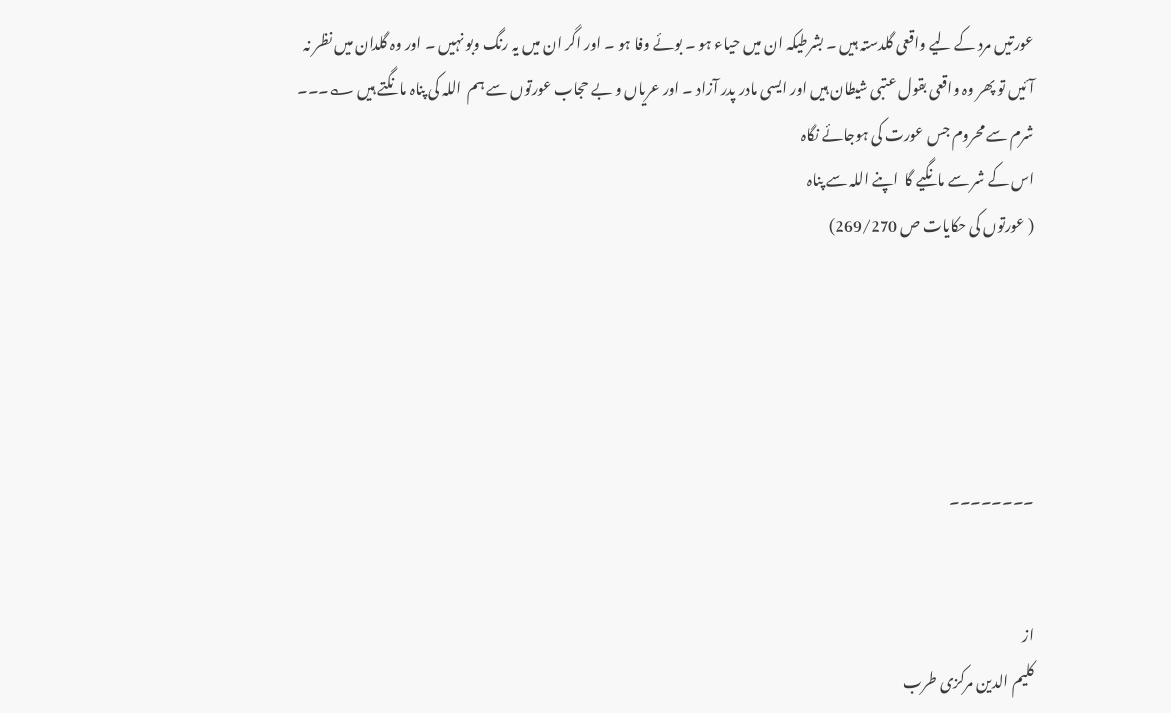عورتیں مرد کے لیے واقعی گلدستہ ہیں ۔ بشرطیکہ ان میں حیاء ہو ۔ بوئے وفا ہو ۔ اور اگر ان میں یہ رنگ وبو نہیں ۔ اور وہ گلدان میں نظر نہ آئیں تو پھر وہ واقعی بقول عتبی شیطان ہیں اور ایسی مادر پدر آزاد ۔ اور عریاں و بے حجاب عورتوں سے ہم  اللہ کی پناہ مانگتے ہیں ؎۔۔۔
شرم سے محروم جس عورت کی ہوجائے نگاہ
اس کے شر سے مانگیے گا  اپنے اللہ سے پناہ
( عورتوں کی حکایات ص 269/270)





۔۔۔۔۔۔۔۔


از
کلیم الدین مرکزی طرب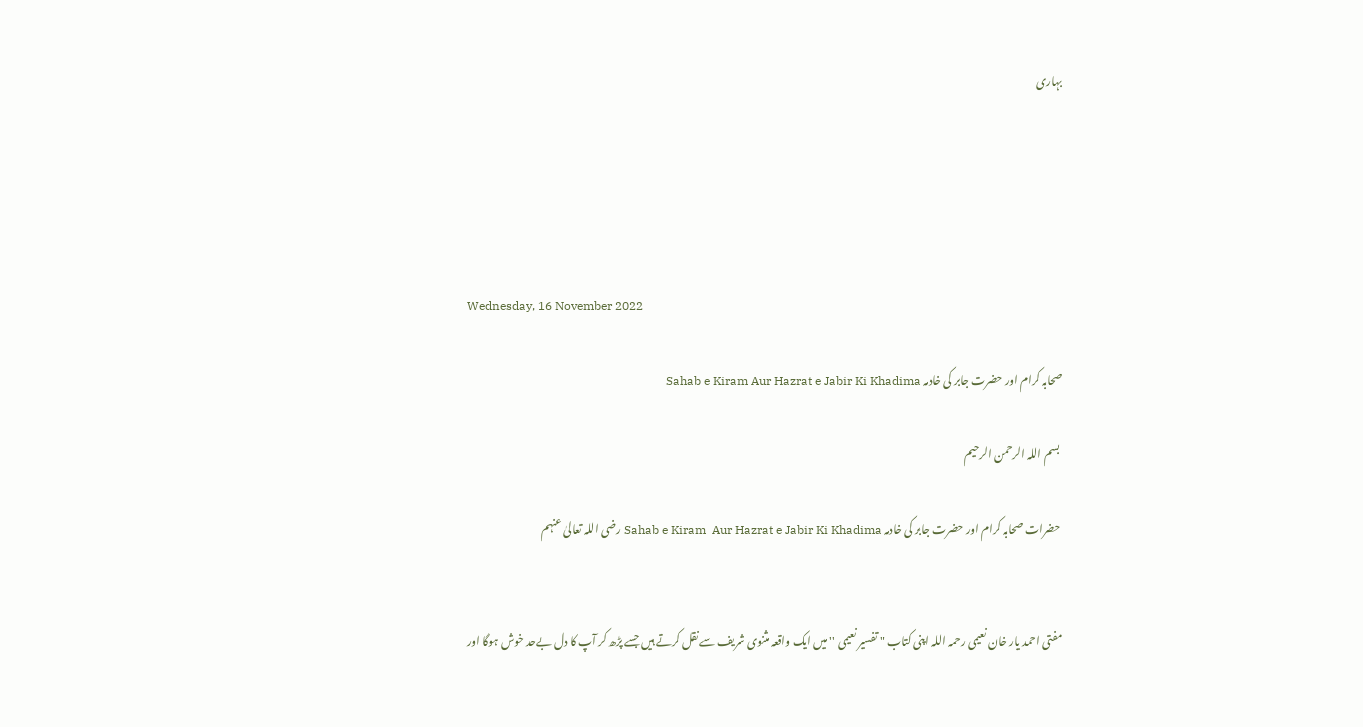بہاری





Wednesday, 16 November 2022

صحابہ کرام اور حضرت جابر کی خادمہ Sahab e Kiram Aur Hazrat e Jabir Ki Khadima

 بسم اللہ الرحمن الرحیم

 حضرات صحابہ کرام اور حضرت جابر کی خادمہ Sahab e Kiram  Aur Hazrat e Jabir Ki Khadima رضی اللہ تعالیٰ عنہم


مفتی احمد یار خان نعیمی رحمہ اللہ اپنی کتاب " تفسیر نعیمی '' میں ایک واقعہ مثنوی شریف سے نقل کرتے ہیں جسے پڑھ کر آپ کا دل بےحد خوش ہوگا اور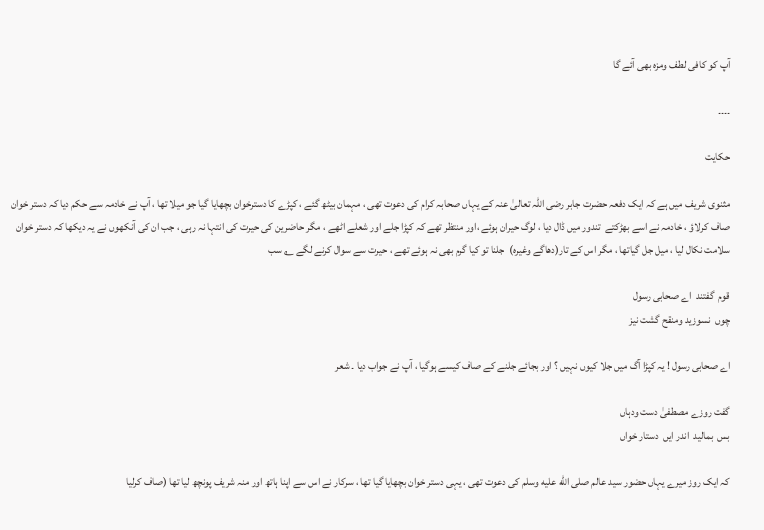آپ کو کافی لطف ومزہ بھی آئے گا

۔۔۔۔

حکایت

مثنوی شریف میں ہے کہ ایک دفعہ حضرت جابر رضی اللہ تعالیٰ عنہ کے یہاں صحابہ کرام کی دعوت تھی ، مہمان بیٹھ گئے ، کپڑے کا دسترخوان بچھایا گیا جو میلا تھا ، آپ نے خادمہ سے حکم دیا کہ دستر خوان صاف کرلاؤ ، خادمہ نے اسے بھڑکتے  تندور میں ڈال دیا ، لوگ حیران ہوئے ،اور منتظر تھے کہ کپڑا جلے اور شعلے اٹھے ، مگر حاضرین کی حیرت کی انتہا نہ رہی ، جب ان کی آنکھوں نے یہ دیکھا کہ دستر خوان سلامت نکال لیا ، میل جل گیاتھا ، مگر اس کے تار(دھاگے وغیرہ)  جلنا تو کیا گرم بھی نہ ہوئے تھے ، حیرت سے سوال کرنے لگے ؎ سب

قوم  گفتند  اے صحابی رسول
چوں  نسوزید ومنقح گشت نیز

اے صحابی رسول ! یہ کپڑا آگ میں جلا کیوں نہیں ؟ اور بجائے جلنے کے صاف کیسے ہوگیا ، آپ نے جواب دیا ۔ شعر

گفت روزے مصطفیٰ دست ودہاں
بس  بمالید  اندر ایں  دستار خواں

کہ ایک روز میرے یہاں حضور سید عالم صلى الله عليه وسلم کی دعوت تھی ، یہی دستر خوان بچھایا گیا تھا ، سرکار نے اس سے اپنا ہاتھ اور منہ شریف پونچھ لیا تھا (صاف کرلیا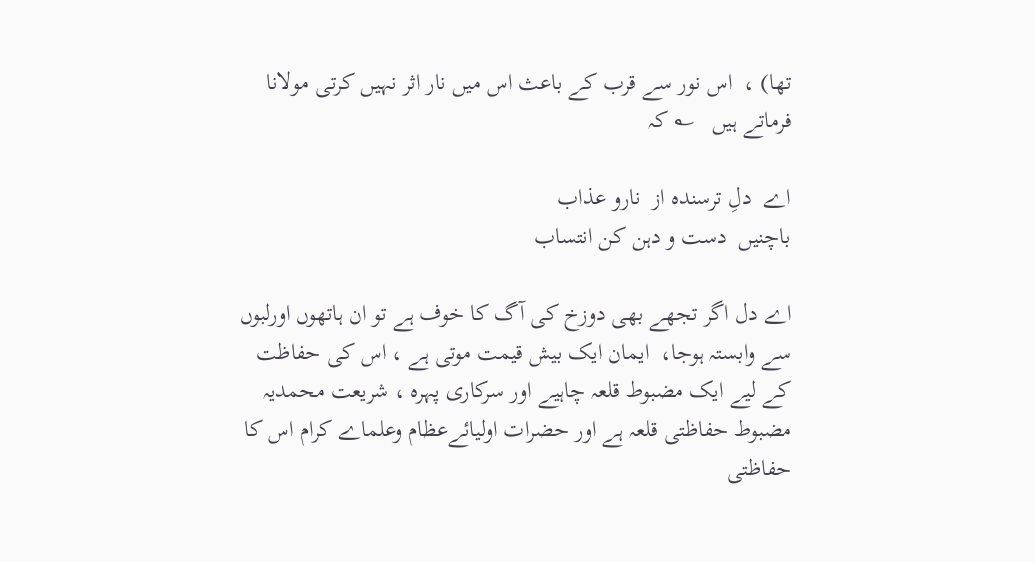تھا) ،  اس نور سے قرب کے باعث اس میں نار اثر نہیں کرتی مولانا فرماتے ہیں   ؎ کہ

اے  دلِ ترسندہ از  نارو عذاب
باچنیں  دست و دہن کن انتساب

اے دل اگر تجھے بھی دوزخ کی آگ کا خوف ہے تو ان ہاتھوں اورلبوں سے وابستہ ہوجا،  ایمان ایک بیش قیمت موتی ہے ، اس کی حفاظت کے لیے ایک مضبوط قلعہ چاہیے اور سرکاری پہرہ ، شریعت محمدیہ مضبوط حفاظتی قلعہ ہے اور حضرات اولیائےعظام وعلماے کرام اس کا حفاظتی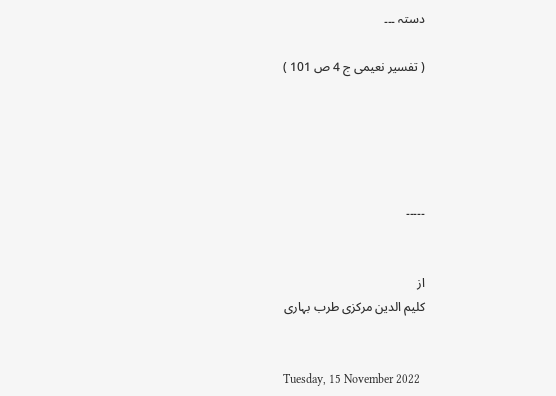دستہ ۔۔۔

( تفسیر نعیمی ج 4 ص 101 )





۔۔۔۔۔


از
کلیم الدین مرکزی طرب بہاری


Tuesday, 15 November 2022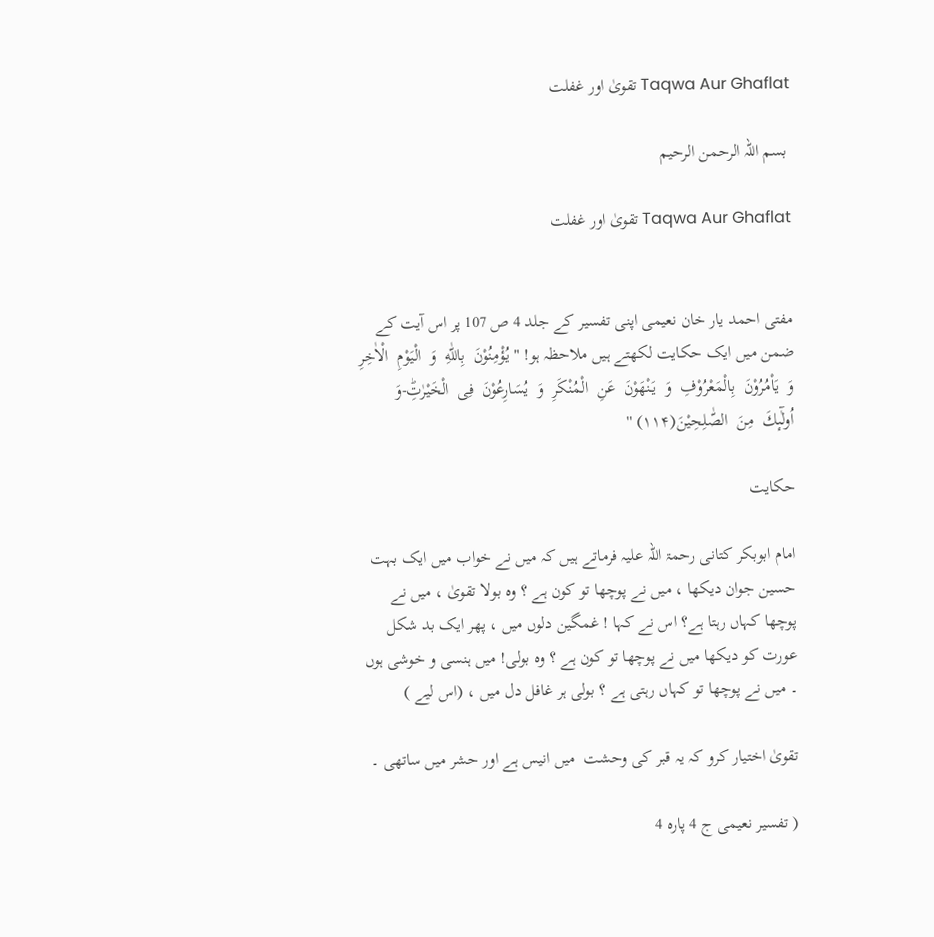Taqwa Aur Ghaflat تقویٰ اور غفلت

 بسم اللہ الرحمن الرحیم

Taqwa Aur Ghaflat تقویٰ اور غفلت


مفتی احمد یار خان نعیمی اپنی تفسیر کے جلد 4 ص 107 پر اس آیت کے ضمن میں ایک حکایت لکھتے ہیں ملاحظہ ہو! " یُؤْمِنُوْنَ  بِاللّٰهِ  وَ  الْیَوْمِ  الْاٰخِرِ  وَ  یَاْمُرُوْنَ  بِالْمَعْرُوْفِ  وَ  یَنْهَوْنَ  عَنِ  الْمُنْكَرِ  وَ  یُسَارِعُوْنَ  فِی  الْخَیْرٰتِؕ-وَ  اُولٰٓىٕكَ  مِنَ  الصّٰلِحِیْنَ(۱۱۴) ''

حکایت

امام ابوبکر کتانی رحمۃ اللہ علیہ فرماتے ہیں کہ میں نے خواب میں ایک بہت حسین جوان دیکھا ، میں نے پوچھا تو کون ہے ؟ وہ بولا تقویٰ ، میں نے پوچھا کہاں رہتا ہے؟ اس نے کہا ! غمگین دلوں میں ، پھر ایک بد شکل عورت کو دیکھا میں نے پوچھا تو کون ہے ؟ وہ بولی! میں ہنسی و خوشی ہوں ۔ میں نے پوچھا تو کہاں رہتی ہے ؟ بولی ہر غافل دل میں ، (اس لیے )

تقویٰ اختیار کرو کہ یہ قبر کی وحشت  میں انیس ہے اور حشر میں ساتھی ۔

( تفسیر نعیمی ج 4 پارہ 4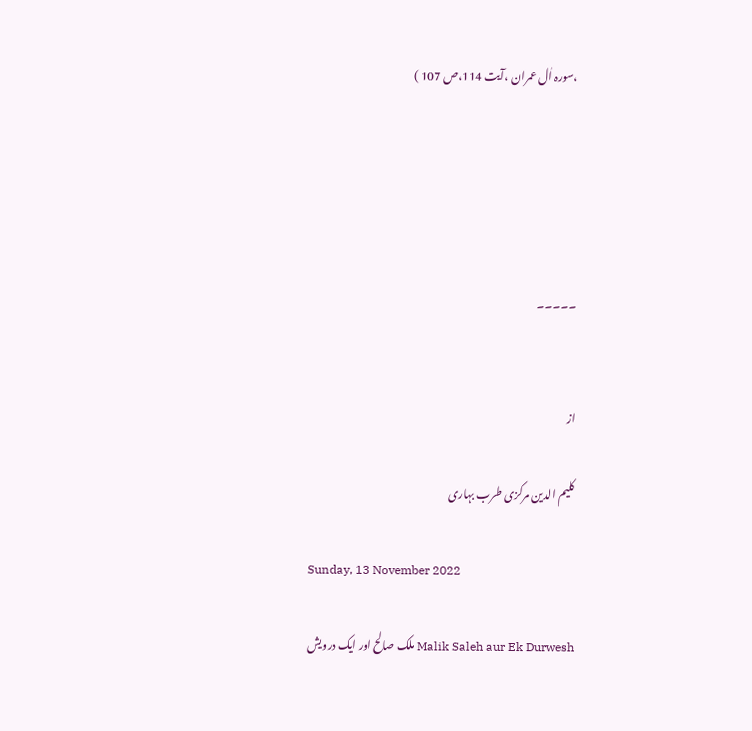،سورہ اٰل عمران ،آیت 114،ص 107 )





۔۔۔۔۔


از

کلیم الدین مرکزی طرب بہاری

Sunday, 13 November 2022

Malik Saleh aur Ek Durwesh ملک صالح اور ایک درویش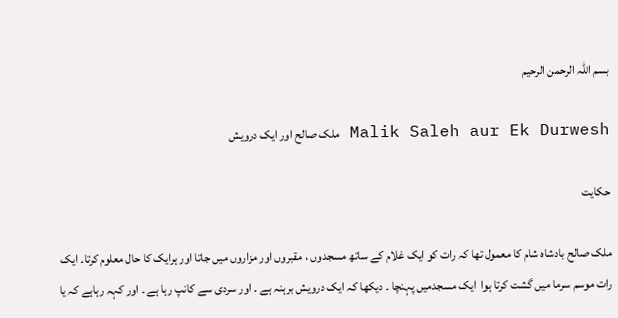بسم اللہ الرحمن الرحیم

Malik Saleh aur Ek Durwesh ملک صالح اور ایک درویش

حکایت

ملک صالح بادشاہ شام کا معمول تھا کہ رات کو ایک غلام کے ساتھ مسجدوں ، مقبروں اور مزاروں میں جاتا اور ہرایک کا حال معلوم کرتا۔ ایک رات موسم سرما میں گشت کرتا ہوا  ایک مسجدمیں پہنچا ۔ دیکھا کہ ایک درویش برہنہ ہے ۔ اور سردی سے کانپ رہا ہے ۔ اور کہہ رہاہے کہ یا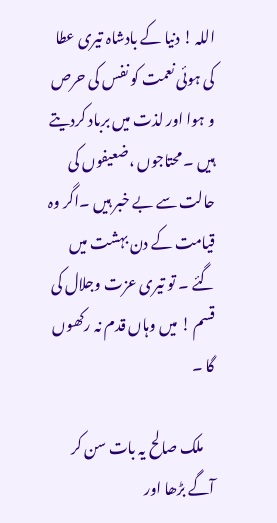اللہ ! دنیا کے بادشاہ تیری عطا کی ہوئی نعمت کو نفس کی حرص و ہوا اور لذت میں برباد کردیتے ہیں ۔ محتاجوں ،ضعیفوں کی حالت سے بے خبر ہیں ۔اگر وہ قیامت کے دن بہشت میں گئے ۔ تو تیری عزت وجلال کی قسم ! میں وہاں قدم نہ رکھوں گا ۔

    ملک صالح یہ بات سن کر آگے بڑھا اور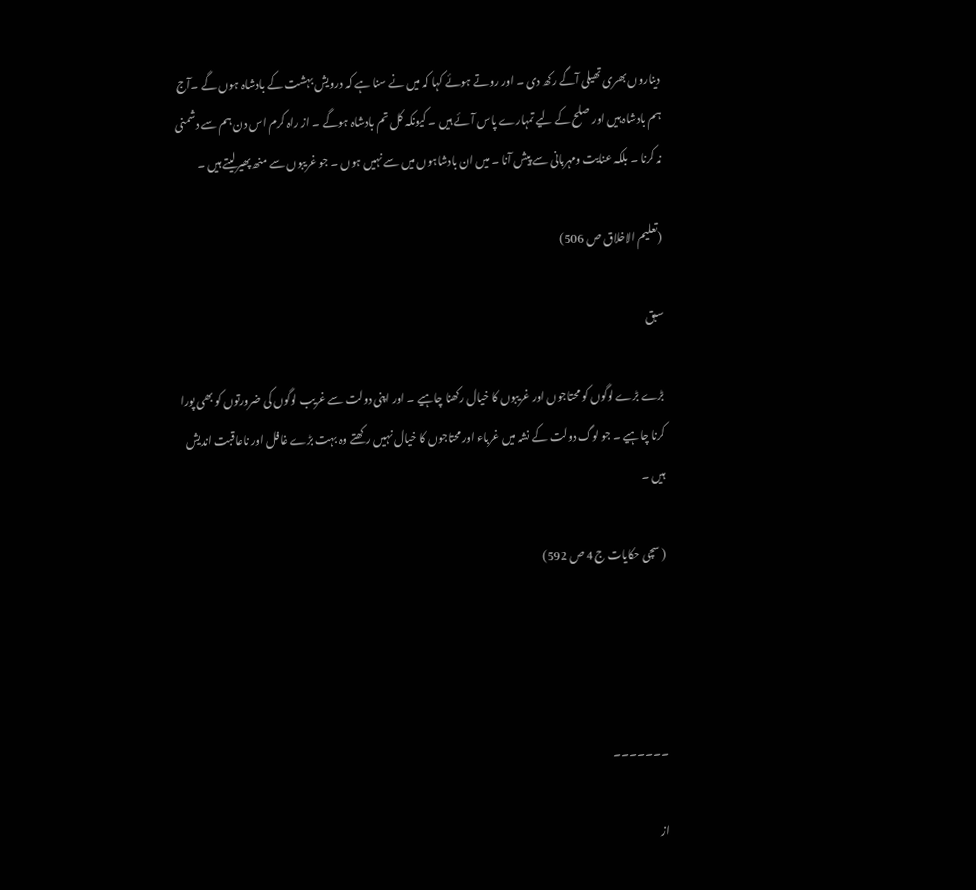دیناروں بھری تھیلی آگے رکھ دی ۔ اور روتے ہوئے کہا کہ میں نے سنا ہے کہ درویش بہشت کے بادشاہ ہوں گے ۔آج ہم بادشاہ ہیں اور صلح کے لیے تمہارے پاس آئے ہیں ۔ کیونکہ کل تم بادشاہ ہوگے ۔ از راہ کرم اس دن ہم سے دشمنی نہ کرنا ۔ بلکہ عنایت ومہربانی سے پیش آنا ۔ میں ان بادشاہوں میں سے نہیں ہوں ۔ جو غریبوں سے منھ پھیرلیتے ہیں ۔

(تعلیم الاخلاق ص 506)

سبق

بڑے بڑے لوگوں کو محتاجوں اور غریبوں کا خیال رکھنا چاہیے ۔ اور اپنی دولت سے غریب لوگوں کی ضرورتوں کو بھی پورا کرنا چاہیے ۔ جو لوگ دولت کے نشہ میں غرباء اور محتاجوں کا خیال نہیں رکھتے وہ بہت بڑے غافل اور ناعاقبت اندیش ہیں ۔

( سچی حکایات ج 4 ص 592)




۔۔۔۔۔۔۔

از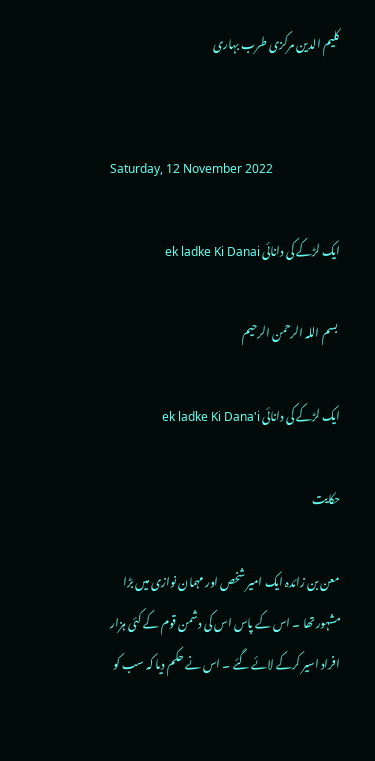کلیم الدین مرکزی طرب بہاری


Saturday, 12 November 2022

ایک لڑکے کی دانائی ek ladke Ki Danai

 بسم اللہ الرحمن الرحیم

ایک لڑکے کی دانائی ek ladke Ki Dana'i

حکایت

معن بن زائدہ ایک امیر شخص اور مہمان نوازی میں بڑا مشہور تھا ۔ اس کے پاس اس کی دشمن قوم کے کئی ہزار افراد اسیر کرکے لائے گئے ۔ اس نے حکم دیا کہ سب کو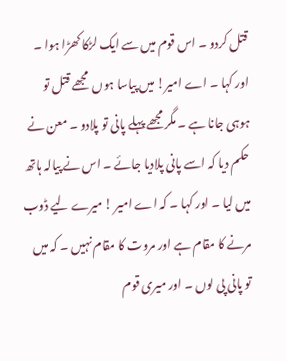قتل کردو ۔ اس قوم میں سے ایک لڑکا کھڑا ہوا ۔ اور کہا ۔ اے امیر! میں پیاسا ہوں  مجھے قتل تو ہوہی جانا ہے ۔ مگر مجھے پہلے پانی تو پلادو ۔ معن نے حکم دیا کہ اسے پانی پلادیا جائے ۔ اس نے پیالہ ہاتھ میں لیا ۔ اور کہا ۔ کہ اے امیر ! میرے لیے ڈوب مرنے کا مقام ہے اور مروت کا مقام نہیں ۔ کہ میں تو پانی پی لوں ۔ اور میری قوم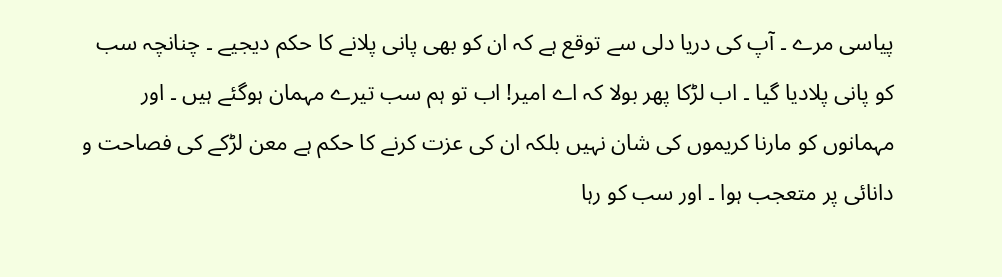پیاسی مرے ۔ آپ کی دریا دلی سے توقع ہے کہ ان کو بھی پانی پلانے کا حکم دیجیے ۔ چنانچہ سب کو پانی پلادیا گیا ۔ اب لڑکا پھر بولا کہ اے امیر! اب تو ہم سب تیرے مہمان ہوگئے ہیں ۔ اور مہمانوں کو مارنا کریموں کی شان نہیں بلکہ ان کی عزت کرنے کا حکم ہے معن لڑکے کی فصاحت و دانائی پر متعجب ہوا ۔ اور سب کو رہا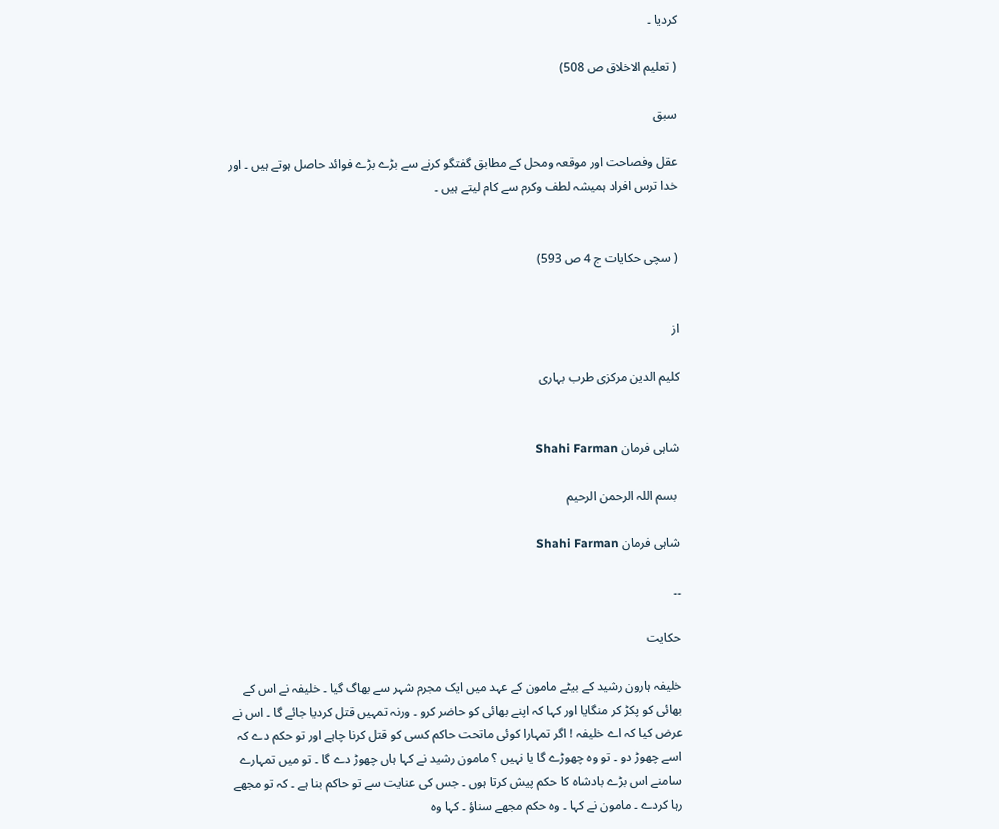کردیا ۔

( تعلیم الاخلاق ص 508)

سبق

عقل وفصاحت اور موقعہ ومحل کے مطابق گفتگو کرنے سے بڑے بڑے فوائد حاصل ہوتے ہیں ۔ اور خدا ترس افراد ہمیشہ لطف وکرم سے کام لیتے ہیں ۔


( سچی حکایات ج 4 ص 593)


از

کلیم الدین مرکزی طرب بہاری


شاہی فرمان Shahi Farman

 بسم اللہ الرحمن الرحیم

شاہی فرمان Shahi Farman

۔۔

حکایت

خلیفہ ہارون رشید کے بیٹے مامون کے عہد میں ایک مجرم شہر سے بھاگ گیا ۔ خلیفہ نے اس کے بھائی کو پکڑ کر منگایا اور کہا کہ اپنے بھائی کو حاضر کرو ۔ ورنہ تمہیں قتل کردیا جائے گا ۔ اس نے عرض کیا کہ اے خلیفہ ! اگر تمہارا کوئی ماتحت حاکم کسی کو قتل کرنا چاہے اور تو حکم دے کہ اسے چھوڑ دو ۔ تو وہ چھوڑے گا یا نہیں ؟ مامون رشید نے کہا ہاں چھوڑ دے گا ۔ تو میں تمہارے سامنے اس بڑے بادشاہ کا حکم پیش کرتا ہوں ۔ جس کی عنایت سے تو حاکم بنا ہے ۔ کہ تو مجھے رہا کردے ۔ مامون نے کہا ۔ وہ حکم مجھے سناؤ ۔ کہا وہ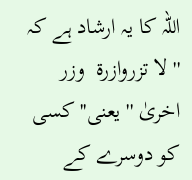اللہ کا یہ ارشاد ہے کہ  '' لا تزروازرۃ  وزر اخریٰ '' یعنی'' کسی کو دوسرے کے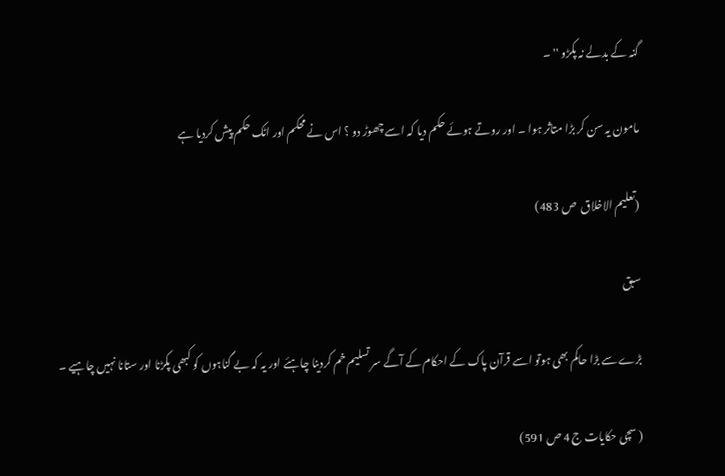گنہ کے بدلے نہ پکڑو '' ۔

مامون یہ سن کر بڑا متاثر ہوا ۔ اور روتے ہوئے حکم دیا کہ اسے چھوڑ دو ؟ اس نے محکم اور اٹک حکم پیش کردیا ہے

(تعلیم الاخلاق  ص 483)

سبق

بڑے سے بڑا حاکم بھی ہوتو اسے قرآن پاک کے احکام کے آگے سر تسلیم خم کردینا چاہئے اور یہ کہ بے گناہوں کو کبھی پکڑنا اور ستانا نہیں چاہیے ۔

( سچی حکایات ج 4 ص 591)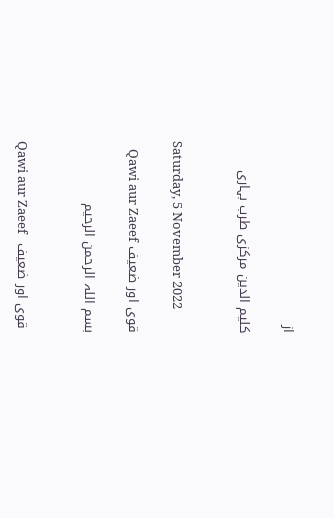از

کلیم الدین مرکزی طرب بہاری


Saturday, 5 November 2022

قوی اور ضعیف Qawi aur Zaeef

بسم اللہ الرحمن الرحیم


 قوی اور ضعیف  Qawi aur Zaeef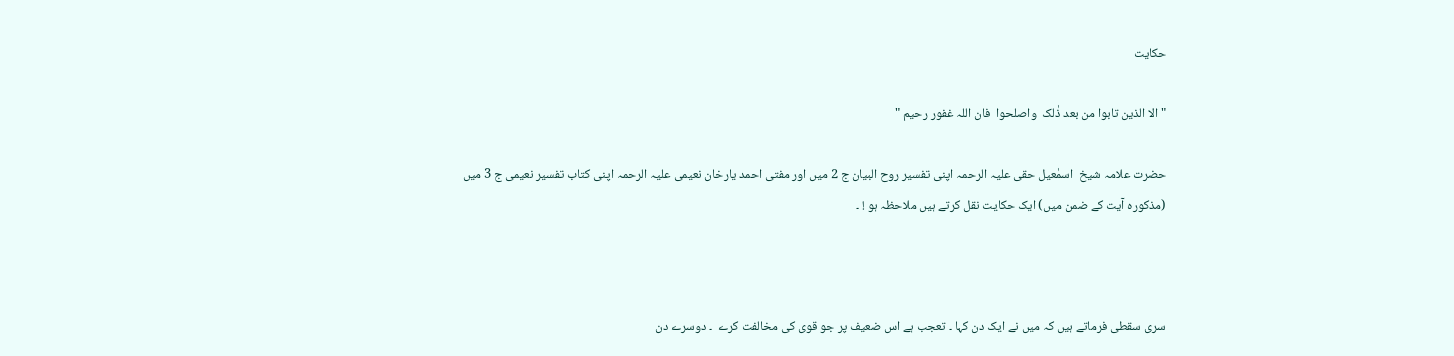حکایت

" الا الذین تابوا من بعد ذٰلک  واصلحوا  فان اللہ غفور رحیم "

حضرت علامہ شیخ  اسمٰعیل حقی علیہ الرحمہ اپنی تفسیر روح البیان ج 2 میں اور مفتی احمد یارخان نعیمی علیہ الرحمہ اپنی کتاب تفسیر نعیمی ج 3 میں (مذکورہ آیت کے ضمن میں) ایک حکایت نقل کرتے ہیں ملاحظہ ہو ! ۔



سری سقطی فرماتے ہیں کہ میں نے ایک دن کہا ۔ تعجب ہے اس ضعیف پر جو قوی کی مخالفت کرے  ۔ دوسرے دن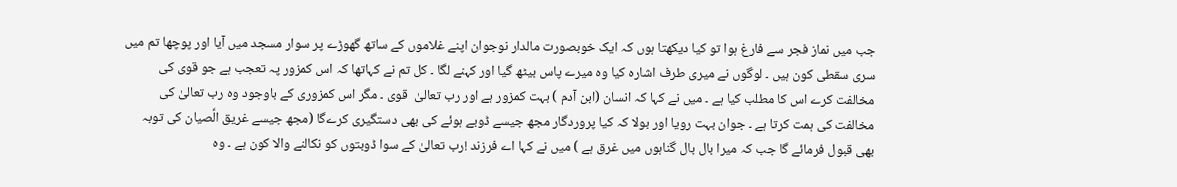جب میں نماز فجر سے فارغ ہوا تو کیا دیکھتا ہوں کہ ایک خوبصورت مالدار نوجوان اپنے غلاموں کے ساتھ گھوڑے پر سوار مسجد میں آیا اور پوچھا تم میں سری سقطی کون ہیں ۔ لوگوں نے میری طرف اشارہ کیا وہ میرے پاس بیٹھ گیا اور کہنے لگا ۔ کل تم نے کہاتھا کہ اس کمزور پہ تعجب ہے جو قوی کی مخالفت کرے اس کا مطلب کیا ہے ۔ میں نے کہا کہ انسان (ابن آدم ) بہت کمزور ہے اور رب تعالیٰ  قوی ۔ مگر اس کمزوری کے باوجود وہ رب تعالیٰ کی مخالفت کی ہمت کرتا ہے ۔ جوان بہت رویا اور بولا کہ کیا پروردگار مجھ جیسے ڈوبے ہوئے کی بھی دستگیری کرےگا (مجھ جیسے غریق الؑصیان کی توبہ بھی قبول فرمائے گا جب کہ میرا بال بال گناہوں میں غرق ہے ) میں نے کہا اے فرزند !رب تعالیٰ کے سوا ڈوبتوں کو نکالنے والا کون ہے ۔ وہ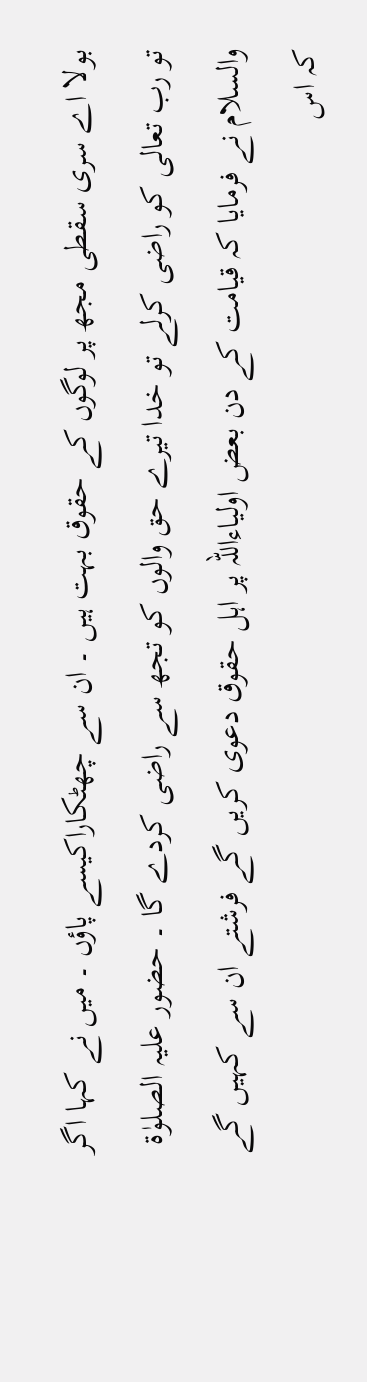بولا اے سری سقطی مجھ پر لوگوں کے حقوق بہت ہیں ۔ ان سے چھٹکاراکیسے پاؤں ۔ میں نے کہا اگر تو رب تعالی کو راضی کرلے تو خدا تیرے حق والوں کو تجھ سے راضی کردے گا ۔ حضور علیہ الصلوٰۃ والسلام نے فرمایا کہ قیامت کے دن بعض اولیاءاللہ پر اہل حقوق دعوی کریں گے فرشتے ان سے کہیں گے کہ اس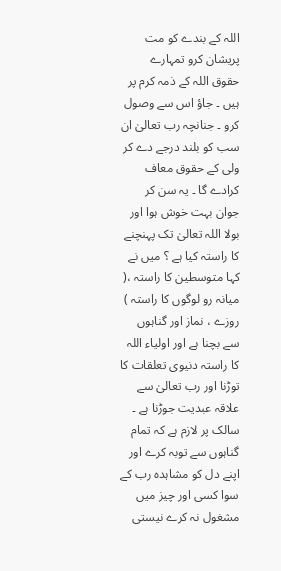اللہ کے بندے کو مت پریشان کرو تمہارے حقوق اللہ کے ذمہ کرم پر ہیں ۔ جاؤ اس سے وصول کرو ۔ جنانچہ رب تعالیٰ ان سب کو بلند درجے دے کر ولی کے حقوق معاف کرادے گا ۔ یہ سن کر جوان بہت خوش ہوا اور بولا اللہ تعالیٰ تک پہنچنے کا راستہ کیا ہے ؟ میں نے کہا متوسطین کا راستہ ،( میانہ رو لوگوں کا راستہ ) روزے ، نماز اور گناہوں سے بچنا ہے اور اولیاء اللہ کا راستہ دنیوی تعلقات کا توڑنا اور رب تعالیٰ سے علاقہ عبدیت جوڑنا ہے ۔ سالک پر لازم ہے کہ تمام گناہوں سے توبہ کرے اور اپنے دل کو مشاہدہ رب کے سوا کسی اور چیز میں مشغول نہ کرے نیستی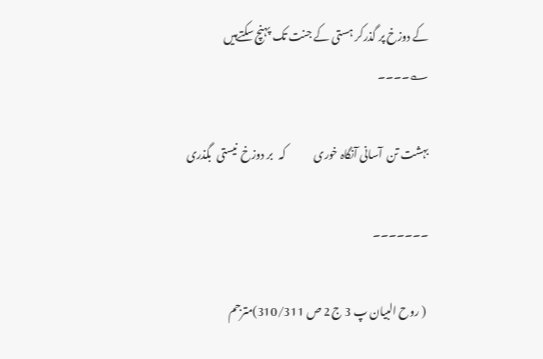کے دوزخ پر گذرکر ہستی کے جنت تک پہنچ سکتےہیں ؎۔۔۔۔

بہشت تن  آسانی آنگاہ خوری             کہ   بر دوزخ  نیستی  بگذری

۔۔۔۔۔۔۔

 ( روح البیان پ 3 ج 2 ص 310/311)مترجم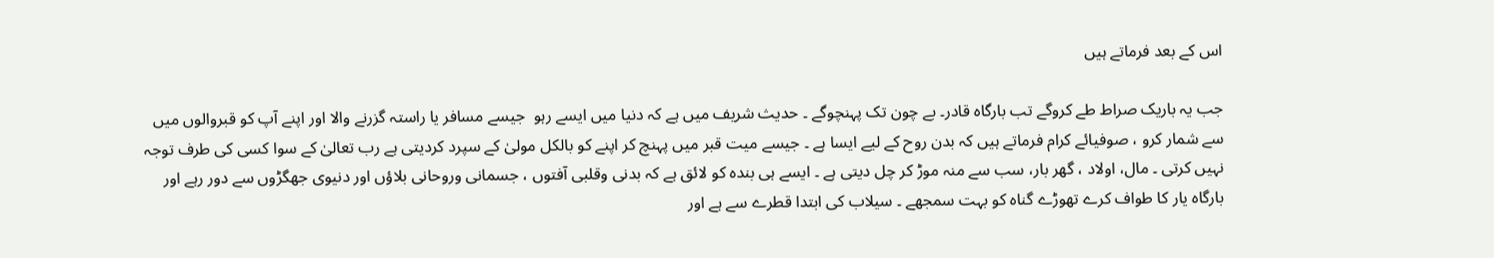اس کے بعد فرماتے ہیں

جب یہ باریک صراط طے کروگے تب بارگاہ قادر۔ بے چون تک پہنچوگے ۔ حدیث شریف میں ہے کہ دنیا میں ایسے رہو  جیسے مسافر یا راستہ گزرنے والا اور اپنے آپ کو قبروالوں میں سے شمار کرو ، صوفیائے کرام فرماتے ہیں کہ بدن روح کے لیے ایسا ہے ۔ جیسے میت قبر میں پہنچ کر اپنے کو بالکل مولیٰ کے سپرد کردیتی ہے رب تعالیٰ کے سوا کسی کی طرف توجہ نہیں کرتی ۔ مال، اولاد ، گھر بار، سب سے منہ موڑ کر چل دیتی ہے ۔ ایسے ہی بندہ کو لائق ہے کہ بدنی وقلبی آفتوں ، جسمانی وروحانی بلاؤں اور دنیوی جھگڑوں سے دور رہے اور بارگاہ یار کا طواف کرے تھوڑے گناہ کو بہت سمجھے ۔ سیلاب کی ابتدا قطرے سے ہے اور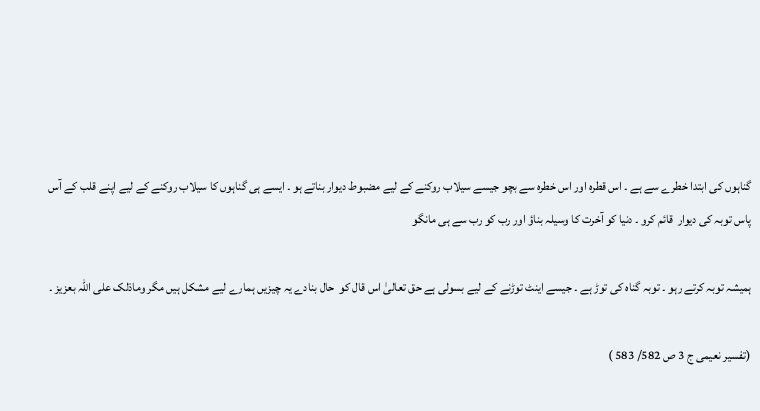گناہوں کی ابتدا خطرے سے ہے ۔ اس قطرہ اور اس خطرہ سے بچو جیسے سیلاب روکنے کے لیے مضبوط دیوار بناتے ہو ۔ ایسے ہی گناہوں کا سیلاب روکنے کے لیے اپنے قلب کے آس پاس توبہ کی دیوار  قائم کرو ۔ دنیا کو آخرت کا وسیلہ بناؤ اور رب کو رب سے ہی مانگو

ہمیشہ توبہ کرتے رہو ۔ توبہ گناہ کی توڑ ہے ۔ جیسے اینٹ توڑنے کے لیے بسولی ہے حق تعالیٰ اس قال کو  حال بنادے یہ چیزیں ہمارے لیے مشکل ہیں مگر وماذلک علی اللہ بعزیز ۔

(تفسیر نعیمی ج 3 ص 582/ 583 )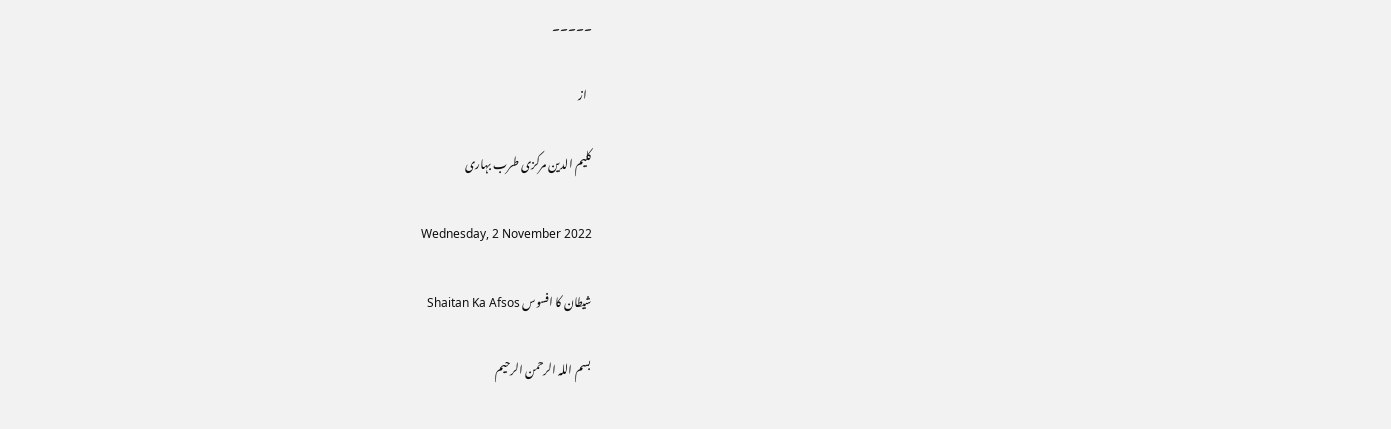۔۔۔۔۔

  از

کلیم الدین مرکزی طرب بہاری

Wednesday, 2 November 2022

شیطان کا افسوس Shaitan Ka Afsos

بسم اللہ الرحمن الرحیم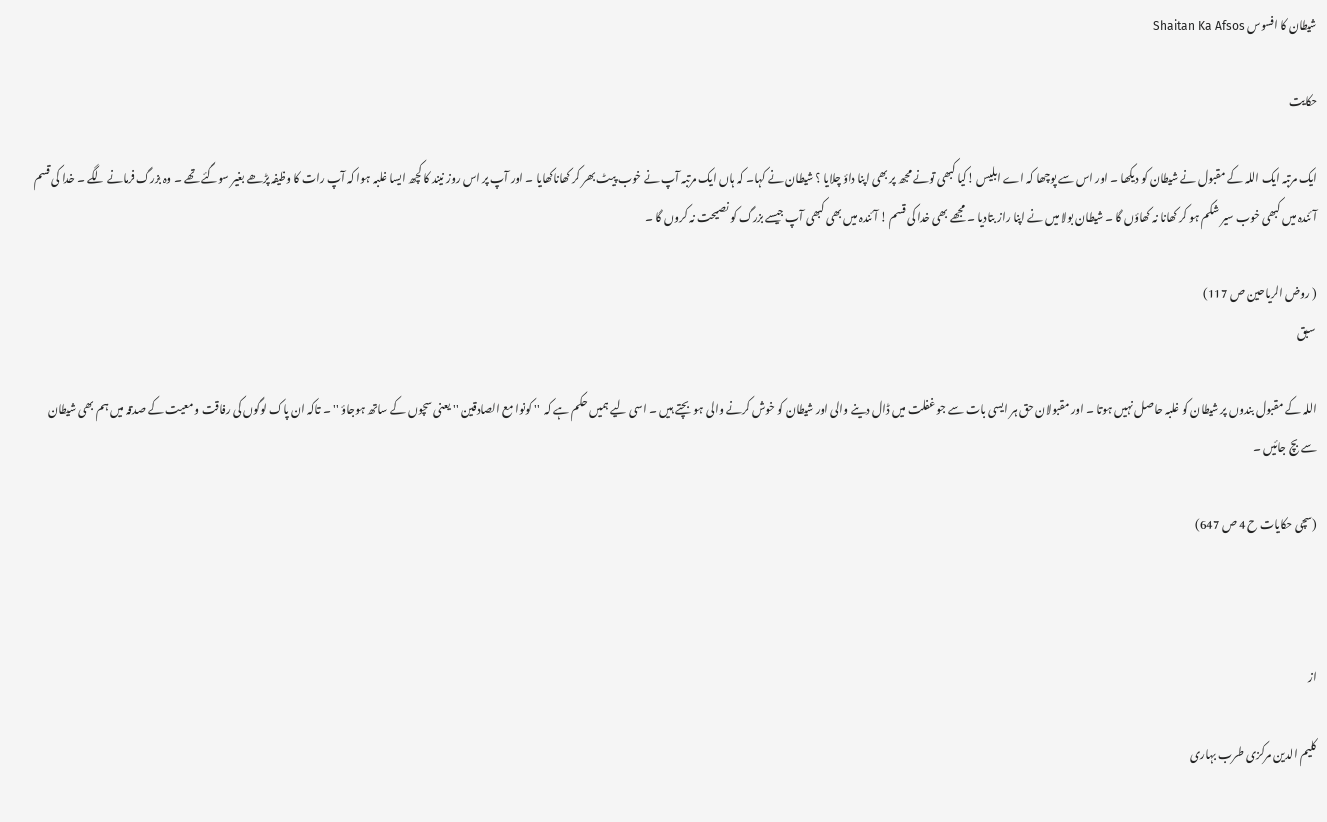شیطان کا افسوس Shaitan Ka Afsos

حکایت

ایک مرتبہ ایک اللہ کے مقبول نے شیطان کو دیکھا ۔ اور اس سے پوچھا کہ اے ابلیس !کیا کبھی تونے مجھ پر بھی اپنا داؤ چلایا ؟ شیطان نے کہا۔ کہ ہاں ایک مرتبہ آپ نے خوب پیٹ بھر کر کھاناکھایا ۔ اور آپ پر اس روز نیند کا کچھ ایسا غلبہ ہوا کہ آپ رات کا وظیفہ پڑھے بغیر سوگئے تھے ۔ وہ بزرگ فرمانے لگے ۔ خدا کی قسم آئندہ میں کبھی خوب سیر شکم ہو کر کھانا نہ کھاؤں گا ۔ شیطان بولا میں نے اپنا راز بتادیا ۔ مجھے بھی خدا کی قسم ! آئندہ میں بھی کبھی آپ جیسے بزرگ کو نصیحت نہ کروں گا ۔

( روض الریاحین ص 117)
 سبق

اللہ کے مقبول بندوں پر شیطان کو غلبہ حاصل نہیں ہوتا ۔ اور مقبولان حق ہر ایسی بات سے جو غفلت میں ڈال دینے والی اور شیطان کو خوش کرنے والی ہو  بچتے ہیں ۔ اسی لیے ہمیں حکم ہے کہ  '' کونوا مع الصادقین '' یعنی سچوں کے ساتھ ہوجاؤ '' ۔ تاکہ ان پاک لوگوں کی رفاقت و معیت کے صدقہ میں ہم بھی شیطان سے بچ جائیں ۔

(سچی حکایات ح 4 ص 647)



از

کلیم الدین مرکزی طرب بہاری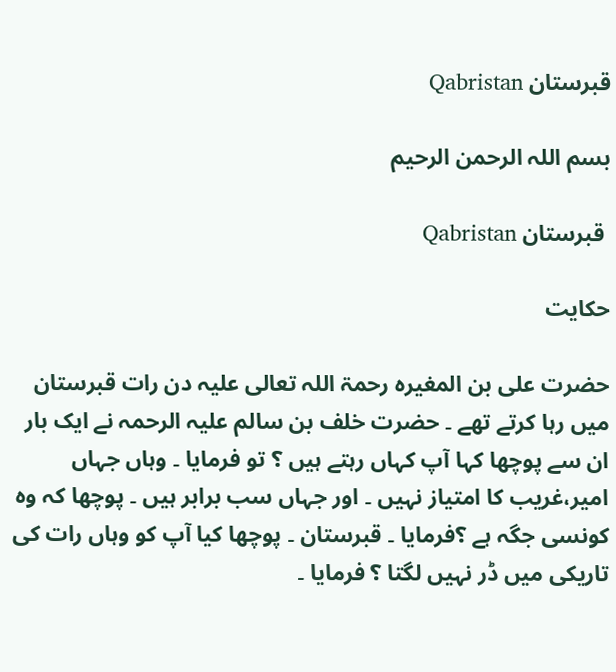قبرستان Qabristan

بسم اللہ الرحمن الرحیم

 قبرستان Qabristan

حکایت

حضرت علی بن المغیرہ رحمۃ اللہ تعالی علیہ دن رات قبرستان میں رہا کرتے تھے ۔ حضرت خلف بن سالم علیہ الرحمہ نے ایک بار ان سے پوچھا کہا آپ کہاں رہتے ہیں ؟ تو فرمایا ۔ وہاں جہاں امیر،غریب کا امتیاز نہیں ۔ اور جہاں سب برابر ہیں ۔ پوچھا کہ وہ کونسی جگہ ہے ؟فرمایا ۔ قبرستان ۔ پوچھا کیا آپ کو وہاں رات کی تاریکی میں ڈر نہیں لگتا ؟ فرمایا ۔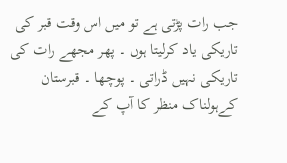جب رات پڑتی ہے تو میں اس وقت قبر کی تاریکی یاد کرلیتا ہوں ۔ پھر مجھے رات کی تاریکی نہیں ڈراتی ۔ پوچھا ۔ قبرستان کےہولناک منظر کا آپ کے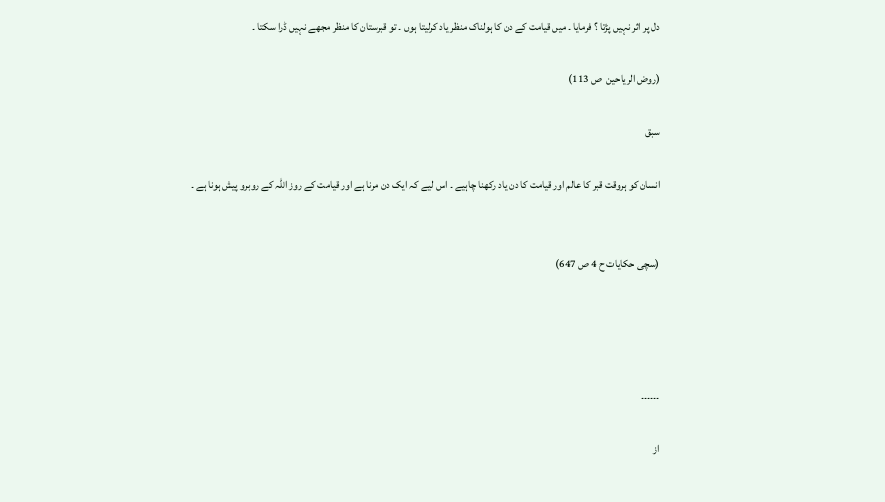دل پر اثر نہیں پڑتا ؟ فرمایا ۔ میں قیامت کے دن کا ہولناک منظر یاد کرلیتا ہوں ۔ تو قبرستان کا منظر مجھے نہیں ڈرا سکتا ۔

(روض الریاحین  ص 113)

سبق

انسان کو ہروقت قبر کا عالم اور قیامت کا دن یاد رکھنا چاہیے ۔ اس لیے کہ ایک دن مرنا ہے اور قیامت کے روز اللہ کے روبرو پیش ہونا ہے ۔


(سچی حکایات ح 4 ص 647)




۔۔۔۔۔۔

از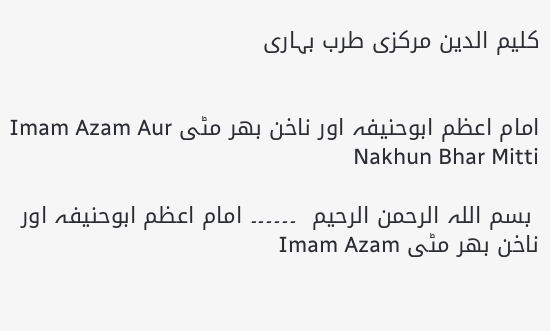کلیم الدین مرکزی طرب بہاری


امام اعظم ابوحنیفہ اور ناخن بھر مٹی Imam Azam Aur Nakhun Bhar Mitti

 بسم اللہ الرحمن الرحیم  ۔۔۔۔۔۔ امام اعظم ابوحنیفہ اور ناخن بھر مٹی Imam Azam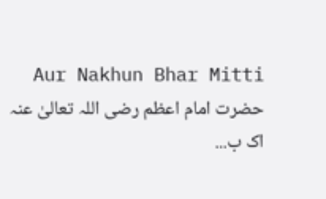Aur Nakhun Bhar Mitti  حضرت امام اعظم رضی اللہ تعالیٰ عنہ اک ب...